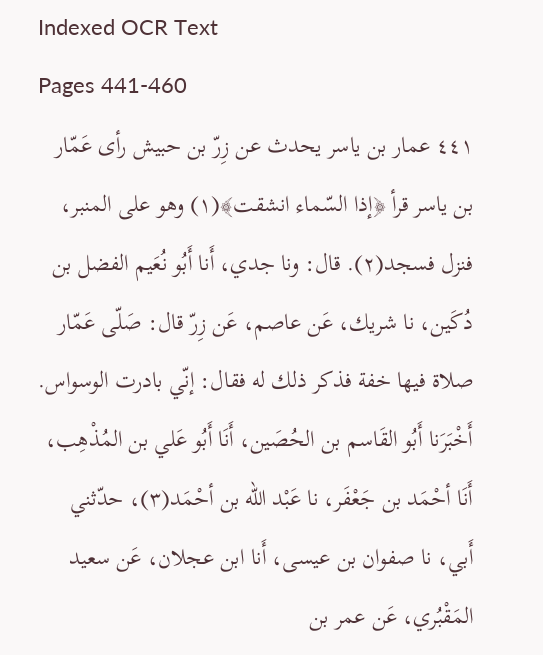Indexed OCR Text
Pages 441-460
٤٤١ عمار بن ياسر يحدث عن زِرّ بن حبيش رأى عَمّار بن ياسر قرأ ﴿إذا السّماء انشقت﴾(١) وهو على المنبر، فنزل فسجد(٢). قال: ونا جدي، أَنا أَبُو نُعَيم الفضل بن دُكَين، نا شريك، عَن عاصم، عَن زِرّ قال: صَلّى عَمّار صلاة فيها خفة فذكر ذلك له فقال: إنّي بادرت الوسواس. أَخْبَرَنا أَبُو القَاسم بن الحُصَين، أَنَا أَبُو عَلي بن المُذْهِب، أَنَا أحْمَد بن جَعْفَر، نا عَبْد اللّه بن أحْمَد(٣)، حدّثني أَبي، نا صفوان بن عيسى، أَنا ابن عجلان، عَن سعيد المَقْبُري، عَن عمر بن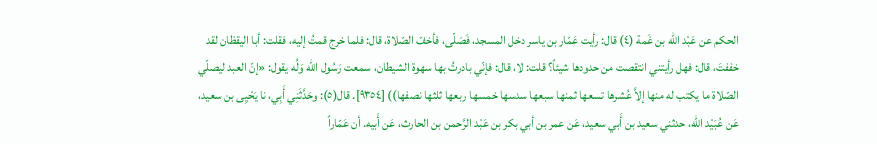الحكم عن عَبْد اللّه بن غَمة (٤) قال: رأيت عَمّار بن ياسر دخل المسجد، فَصَلّى، فأخفّ الصّلاة، قال: فلما خرج قمتُ إليه، فقلت: أبا اليقظان لقد خففتَ، قال: فهل رأيتني انتقصت من حدودها شيئاً؟ قلت: لا، قال: فإنّي بادرتُ بها سهوة الشيطان، سمعت رَسُول الله وَلُه يقول: «إنّ العبد ليصلّي الصّلاة ما یکتب له منها إلاَّ عُشرها تسعها ثمنها سبعها سدسها خمسها ربعها ثلثها نصفها)) [٩٣٥٤]. قال(٥): وحَدَّثَنِي أَبِي، نا يَحْيِى بن سعيد، عَن عُبَيْد اللّه، حدثني سعيد بن أَبي سعيد، عَن عمر بن أبي بكر بن عَبْد الرَّحمن بن الحارث، عَن أَبيه. أن عَمّاراً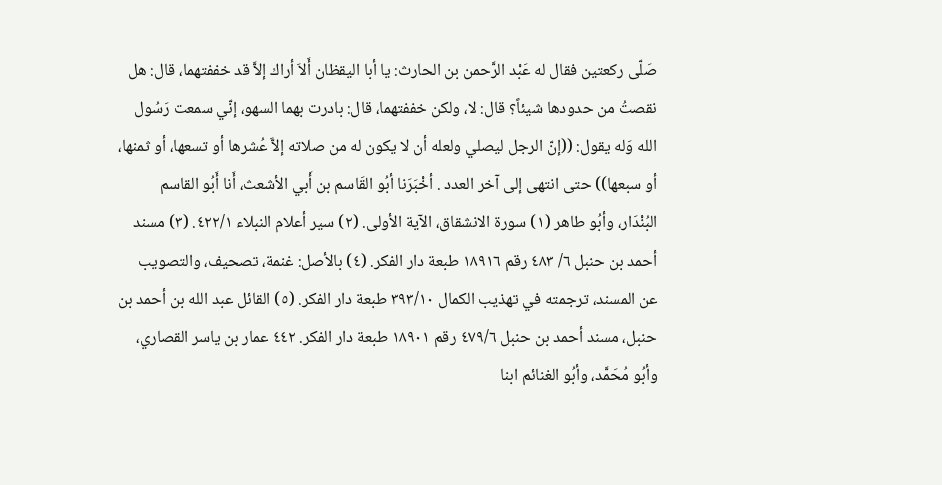صَلّى ركعتين فقال له عَبْد الرَّحمن بن الحارث: يا أبا اليقظان أَلاَ أراك إلاَّ قد خففتهما، قال: هل نقصتُ من حدودها شيئاً؟ قال: لا، ولكن خففتهما، قال: بادرت بهما السهو، إنّي سمعت رَسُول الله وَله يقول: ((إنّ الرجل ليصلي ولعله أن لا يكون له من صلاته إلاَّ عُشرها أو تسعها، أو ثمنها، أو سبعها)) حتى انتهى إلى آخر العدد . أخْبَرَنا أبُو القَاسم بن أَبي الأشعث، أَنا أَبُو القاسم البُنْدَار، وأبُو طاهر (١) سورة الانشقاق، الآية الأولى. (٢) سير أعلام النبلاء ٤٢٢/١. (٣) مسند أحمد بن حنبل ٦/ ٤٨٣ رقم ١٨٩١٦ طبعة دار الفكر. (٤) بالأصل: غنمة، تصحيف، والتصويب عن المسند، ترجمته في تهذيب الكمال ٣٩٣/١٠ طبعة دار الفكر. (٥) القائل عبد الله بن أحمد بن حنبل، مسند أحمد بن حنبل ٤٧٩/٦ رقم ١٨٩٠١ طبعة دار الفكر. ٤٤٢ عمار بن ياسر القصاري، وأبُو مُحَمَّد، وأبُو الغنائم ابنا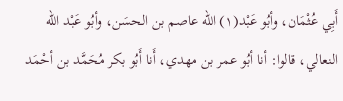أَبِي عُثْمَان، وأبُو عَبْد(١) اللّه عاصم بن الحسَن، وأبُو عَبْد اللّه النعالي، قالوا: أنا أبُو عمر بن مهدي، أَنا أَبُو بكر مُحَمَّد بن أحْمَد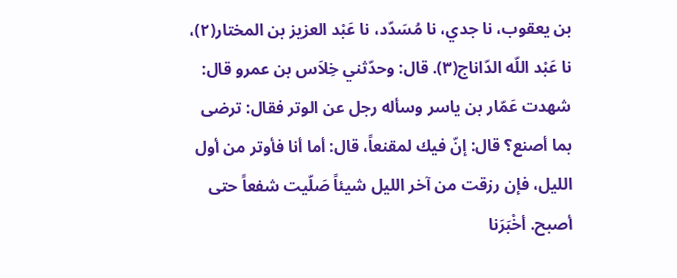بن يعقوب، نا جدي، نا مُسَدّد، نا عَبْد العزيز بن المختار(٢)، نا عَبْد اللّه الدّاناج(٣). قال: وحدّثني خِلاَس بن عمرو قال: شهدت عَمّار بن ياسر وسأله رجل عن الوتر فقال: ترضى بما أصنع؟ قال: إنّ فيك لمقنعاً، قال: أما أنا فأوتر من أول الليل، فإن رزقت من آخر الليل شيئاً صَلّيت شفعاً حتى أصبح. أخْبَرَنا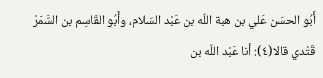أَبُو الحسَن عَلي بن هبة اللّه بن عَبْد السّلام، وأَبُو القَاسِم بن السَّمَرْ قَتْدي قالا(٤): أنا عَبْد اللّه بن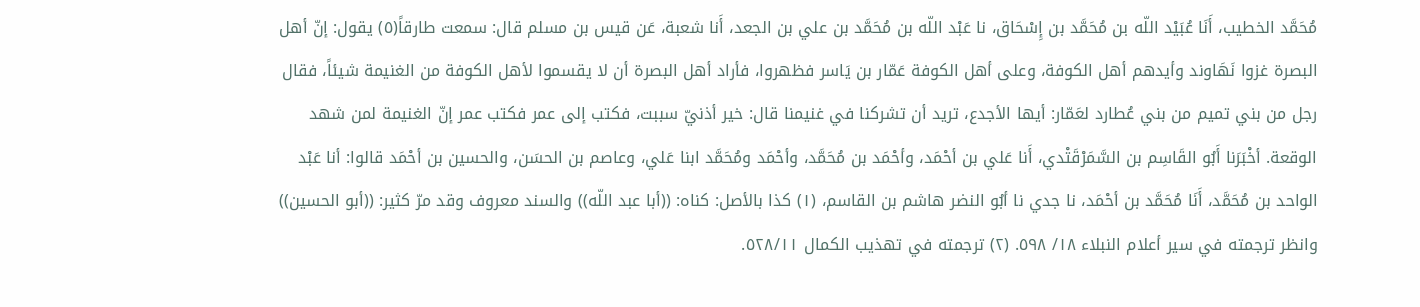مُحَمَّد الخطيب، أَنَا عُبَيْد اللّه بن مُحَمَّد بن إِسْحَاق، نا عَبْد اللّه بن مُحَمَّد بن علي بن الجعد، أَنا شعبة، عَن قيس بن مسلم قال: سمعت طارقاً(٥) يقول: إنّ أهل البصرة غزوا نَهَاوند وأيدهم أهل الكوفة، وعلى أهل الكوفة عَمّار بن يَاسر فظهروا، فأراد أهل البصرة أن لا يقسموا لأهل الكوفة من الغنيمة شيئاً، فقال رجل من بني تميم من بني عُطارد لعَمّار: أيها الأجدع، تريد أن تشركنا في غنيمنا قال: خير أذنيّ سببت، فكتب إلى عمر فكتب عمر إنّ الغنيمة لمن شهد الوقعة. أخْبَرَنا أَبُو القَاسِم بن السَّمَرْقَتْدي، أَنا عَلي بن أحْمَد، وأحْمَد بن مُحَمَّد، وأحْمَد ومُحَمَّد ابنا عَلي، وعاصم بن الحسَن، والحسين بن أحْمَد قالوا: أنا عَبْد الواحد بن مُحَمَّد، أَنَا مُحَمَّد بن أحْمَد، نا جدي نا أبُو النضر هاشم بن القاسم، (١) كذا بالأصل: كناه: ((أبا عبد اللّه)) والسند معروف وقد مرّ كثير: ((أبو الحسين)) وانظر ترجمته في سير أعلام النبلاء ١٨/ ٥٩٨. (٢) ترجمته في تهذيب الكمال ٥٢٨/١١.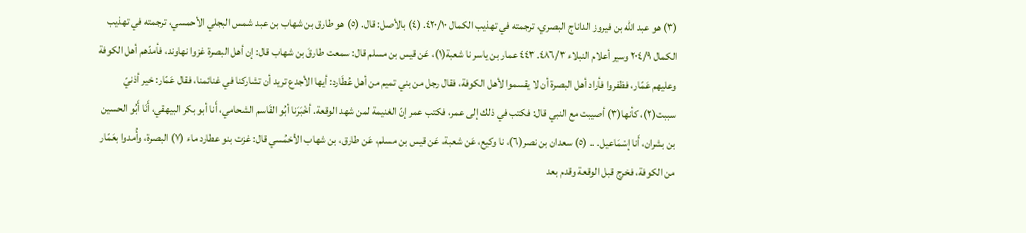(٣) هو عبد الله بن فيروز الداناج البصري، ترجمته في تهذيب الكمال ٤٢٠/١٠. (٤) بالأصل: قال. (٥) هو طارق بن شهاب بن عبد شمس البجلي الأحمسي، ترجمته في تهذيب الكمال ٢٠٤/٩ وسير أعلام النبلاء ٤٨٦/٣. ٤٤٣ عمار بن ياسر نا شعبة(١)، عَن قيس بن مسلم قال: سمعت طارقَ بن شهاب قال: إن أهل البصرة غزوا نهاوند، فأمدّهم أهل الكوفة وعليهم عَمّار، فظفروا فأراد أهل البصرة أن لا يقسموا لأهل الكوفة، فقال رجل من بني تميم من أهل عُطَارد: أيها الأجدع تريد أن تشاركنا في غنائمنا، فقال عَمّار: خير أذنيّ سببت(٢)، كأنها(٣) أصيبت مع النبي قال: فكتب في ذلك إلى عمر، فكتب عمر إنّ الغنيمة لمن شهد الوقعة. أخْبَرَنا أبُو القَاسم الشحامي، أَنا أبو بكر البيهقي، أَنَا أَبُو الحسين بن بشران، أَنا إسْمَاعيل. .. (٥) سعدان بن نصر(٦)، نا وكيع، عَن شعبة، عَن قيس بن مسلم، عَن طارق، بن شهاب الأخمُسي قال: غزت بنو عطارد ماء (٧) البصرة، وأُمدوا بعَمّار من الكوفة، فخرج قبل الوقعة وقدم بعد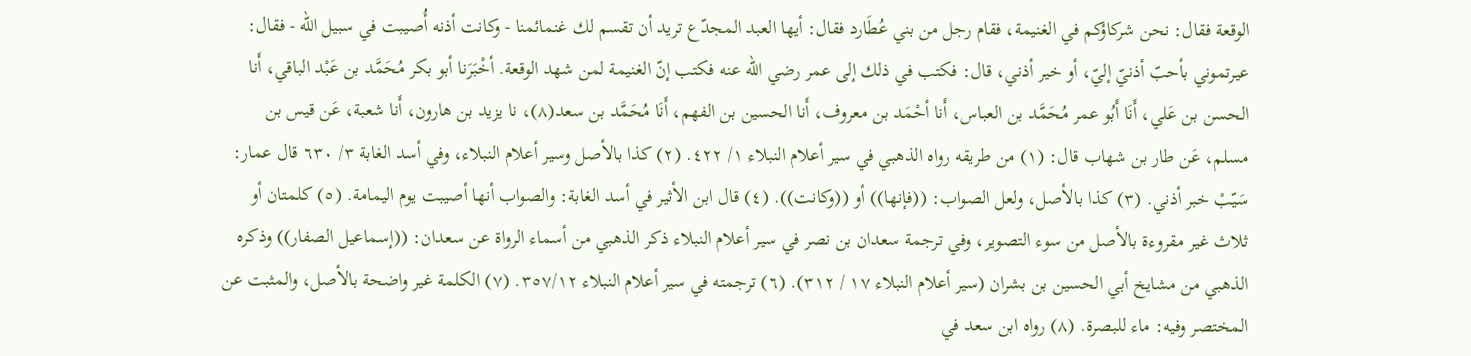الوقعة فقال: نحن شركاؤكم في الغنيمة، فقام رجل من بني عُطَارد فقال: أيها العبد المجدّع تريد أن تقسم لك غنمائمنا - وكانت أذنه أُصيبت في سبيل الله - فقال: عيرتموني بأحبّ أذنيّ إليّ، أو خير أذني، قال: فكتب في ذلك إلى عمر رضي الله عنه فكتب إنّ الغنيمة لمن شهد الوقعة. أخْبَرَنا أبو بكر مُحَمَّد بن عَبْد الباقي، أَنا الحسن بن عَلي، أَنَا أَبُو عمر مُحَمَّد بن العباس، أَنا أحْمَد بن معروف، أَنا الحسين بن الفهم، أَنَا مُحَمَّد بن سعد(٨)، نا يزيد بن هارون، أَنا شعبة، عَن قيس بن مسلم، عَن طار بن شهاب قال: (١) من طريقه رواه الذهبي في سير أعلام النبلاء ١/ ٤٢٢. (٢) كذا بالأصل وسير أعلام النبلاء، وفي أسد الغابة ٣/ ٦٣٠ قال عمار: سَيّبْ خبر أذني. (٣) كذا بالأصل، ولعل الصواب: ((فإنها)) أو ((وكانت)). (٤) قال ابن الأثير في أسد الغابة: والصواب أنها أصيبت يوم اليمامة. (٥) كلمتان أو ثلاث غير مقروءة بالأصل من سوء التصوير، وفي ترجمة سعدان بن نصر في سير أعلام النبلاء ذكر الذهبي من أسماء الرواة عن سعدان: ((إسماعيل الصفار)) وذكره الذهبي من مشايخ أبي الحسين بن بشران (سير أعلام النبلاء ١٧ / ٣١٢). (٦) ترجمته في سير أعلام النبلاء ٣٥٧/١٢. (٧) الكلمة غير واضحة بالأصل، والمثبت عن المختصر وفيه: ماء للبصرة. (٨) رواه ابن سعد في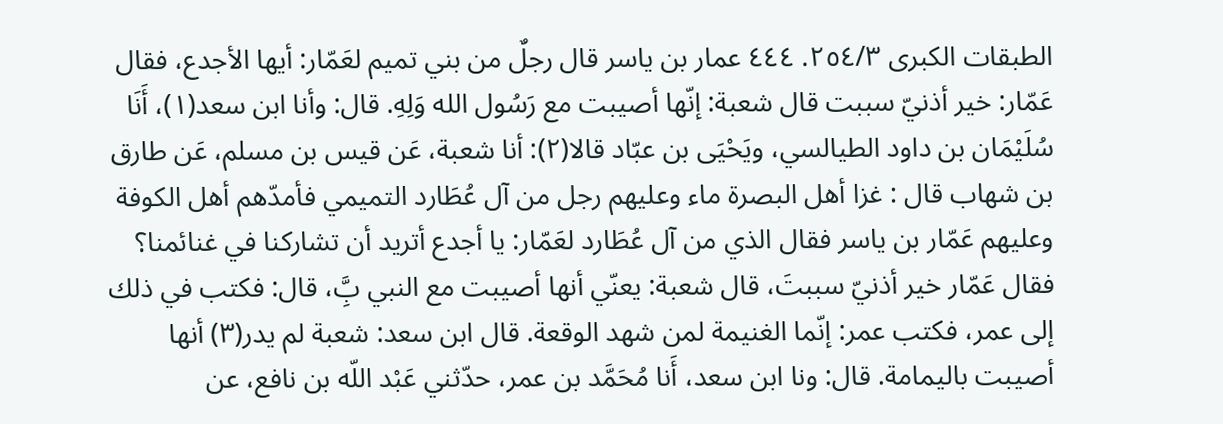الطبقات الكبرى ٢٥٤/٣. ٤٤٤ عمار بن ياسر قال رجلٌ من بني تميم لعَمّار: أيها الأجدع، فقال عَمّار: خير أذنيّ سببت قال شعبة: إنّها أصيبت مع رَسُول الله وَلِهِ. قال: وأنا ابن سعد(١)، أَنَا سُلَيْمَان بن داود الطيالسي، ويَحْيَى بن عبّاد قالا(٢): أنا شعبة، عَن قيس بن مسلم، عَن طارق بن شهاب قال : غزا أهل البصرة ماء وعليهم رجل من آل عُطَارد التميمي فأمدّهم أهل الكوفة وعليهم عَمّار بن ياسر فقال الذي من آل عُطَارد لعَمّار: يا أجدع أتريد أن تشاركنا في غنائمنا؟ فقال عَمّار خير أذنيّ سببتَ، قال شعبة: يعنّي أنها أصيبت مع النبي بَِّ، قال: فكتب في ذلك إلى عمر، فكتب عمر: إنّما الغنيمة لمن شهد الوقعة. قال ابن سعد: شعبة لم يدر(٣) أنها أصيبت باليمامة. قال: ونا ابن سعد، أَنا مُحَمَّد بن عمر، حدّثني عَبْد اللّه بن نافع، عن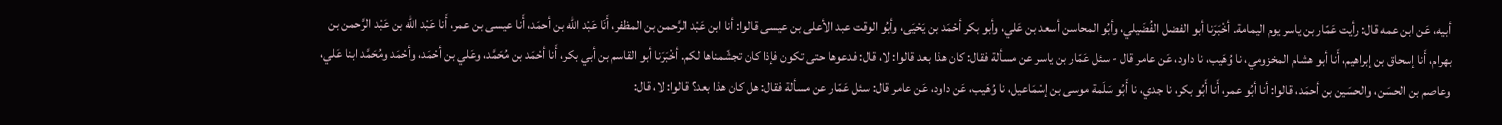أبيه، عَن ابن عمه قال: رأيت عَمّار بن ياسر يوم اليمامة. أخْبَرَنا أبو الفضل الفُضَيلي، وأبُو المحاسن أسعد بن عَلي، وأبو بكر أحْمَد بن يَحْيَى، وأبُو الوقت عبد الأعلى بن عيسى قالوا: أنا ابن عَبْد الرَّحمن بن المظفر، أَنَا عَبْد اللّه بن أحمَد، أَنا عيسى بن عمر، أَنا عَبْد اللّه بن عَبْد الرَّحمن بن بهرام، أَنا إسحاق بن إبراهيم، أَنا أبو هشام المخزومي، نا وُهَیب، نا داود، عَن عامر قال - سئل عَمّار بن ياسر عن مسألة فقال: كان هذا بعد قالوا: لا، قال: فدعوها حتى تكون فإذا کان تجشّمناها لكم. أخْبَرَنا أبو القاسم بن أبي بكر، أَنا أحْمَد بن مُحَمَّد، وعَلي بن أحْمَد، وأحْمَد ومُحَمَّد ابنا عَلي، وعاصم بن الحسَن، والحسَين بن أحمَد، قالوا: أنا أبُو عمر، أَنا أَبُو بكر، نا جدي، نا أَبُو سَلَمة موسى بن إسْمَاعيل، نا وُهَيب، عَن داود، عَن عامر قال: سئل عَمّار عن مسألة فقال: هل كان هذا بعد؟ قالوا: لا، قال: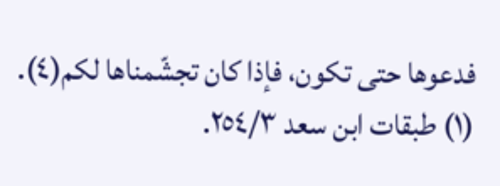فدعوها حتى تکون، فإذا كان تجشّمناها لكم(٤). (١) طبقات ابن سعد ٢٥٤/٣.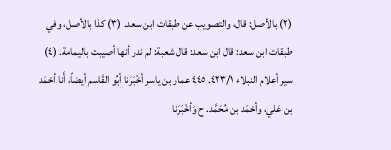(٢) بالأصل: قال، والتصويب عن طبقات ابن سعد. (٣) كذا بالأصل، وفي طبقات ابن سعد: قال ابن سعد: قال شعبة: لم ندر أنها أصيبت باليمامة. (٤) سير أعلام النبلاء ٤٢٣/١. ٤٤٥ عمار بن ياسر أخْبَرَنا أبُو القَاسم أيضاً، أَنا أحْمَد بن عَلي، وأحْمَد بن مُحَمَّد. ح وَأخْبَرَنا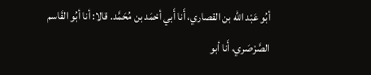أبُو عَبْد اللّه بن القصاري، أَنا أَبي أحْمَد بن مُحَمَّد. قالا: أنا أبُو القَاسم الصَّرْصَري، أَنا أبو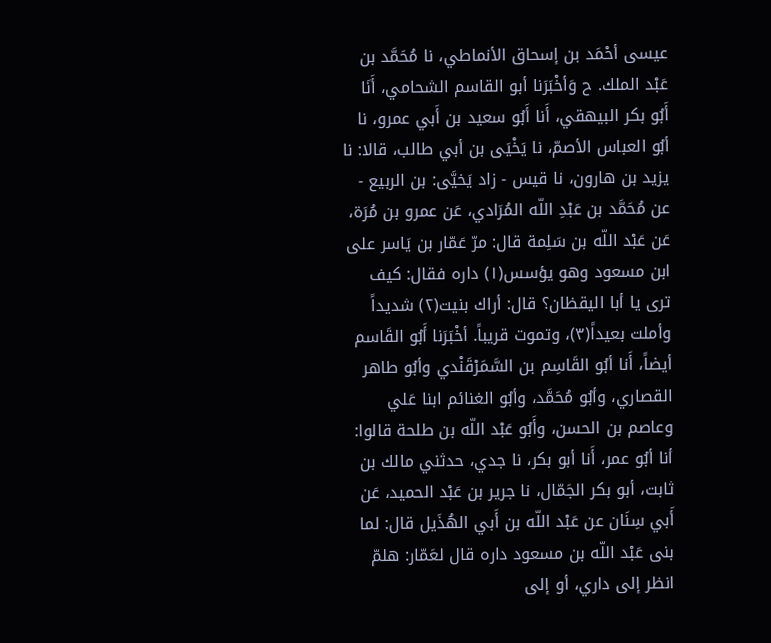عيسى أحْمَد بن إسحاق الأنماطي، نا مُحَمَّد بن عَبْد الملك. ح وَأخْبَرَنا أبو القاسم الشحامي، أَنَا أَبُو بكر البيهقي، أَنا أَبُو سعيد بن أَبي عمرو، نا أبُو العباس الأصمّ، نا يَخْيَى بن أبي طالب، قالا: نا يزيد بن هارون، نا قيس - زاد يَخيَّى: بن الربيع - عن مُحَمَّد بن عَبْدِ اللّه المُرَادي، عَن عمرو بن مُرَة، عَن عَبْد اللّه بن سَلِمة قال: مرّ عَمّار بن يَاسر على ابن مسعود وهو يؤسس(١) داره فقال: كيف ترى يا أبا اليقظان؟ قال: أراك بنيت(٢) شديداً وأملت بعيداً(٣)، وتموت قريباً. أخْبَرَنا أَبُو القَاسم أيضاً، أَنا أبُو القَاسِم بن السَّمَرْقَنْدي وأبُو طاهر القصاري، وأبُو مُحَمَّد، وأبُو الغنائم ابنا عَلي وعاصم بن الحسن، وأَبُو عَبْد اللّه بن طلحة قالوا: أنا أبُو عمر، أَنا أبو بكر، نا جدي، حدثني مالك بن ثابت، أبو بكر الجَمّال، نا جرير بن عَبْد الحميد، عَن أَبي سِنَان عن عَبْد اللّه بن أَبي الهُذَيل قال: لما بنى عَبْد اللّه بن مسعود داره قال لعَمّار: هلمّ انظر إلى داري، أو إلى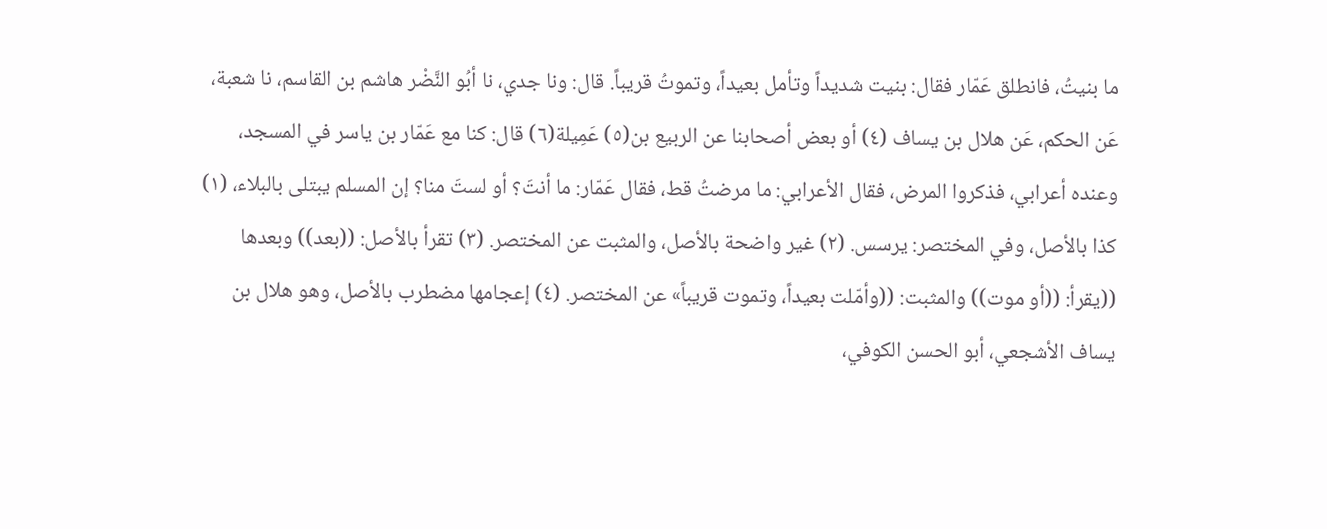ما بنيتُ، فانطلق عَمّار فقال: بنيت شديداً وتأمل بعيداً، وتموتُ قريباً. قال: ونا جدي، نا أبُو النَّضْر هاشم بن القاسم، نا شعبة، عَن الحكم، عَن هلال بن يساف (٤) أو بعض أصحابنا عن الربيع بن(٥) عَمِيلة(٦) قال: كنا مع عَمّار بن ياسر في المسجد، وعنده أعرابي، فذكروا المرض، فقال الأعرابي: ما مرضتُ قط، فقال عَمّار: ما أنتَ؟ أو لستَ منا؟ إن المسلم يبتلى بالبلاء، (١) كذا بالأصل، وفي المختصر: يرسس. (٢) غير واضحة بالأصل، والمثبت عن المختصر. (٣) تقرأ بالأصل: ((بعد)) وبعدها ((يقرأ: ((أو موت)) والمثبت: ((وأمّلت بعيداً، وتموت قريباً» عن المختصر. (٤) إعجامها مضطرب بالأصل، وهو هلال بن يساف الأشجعي، أبو الحسن الكوفي،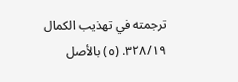ترجمته في تهذيب الكمال ٣٢٨/١٩. (٥) بالأصل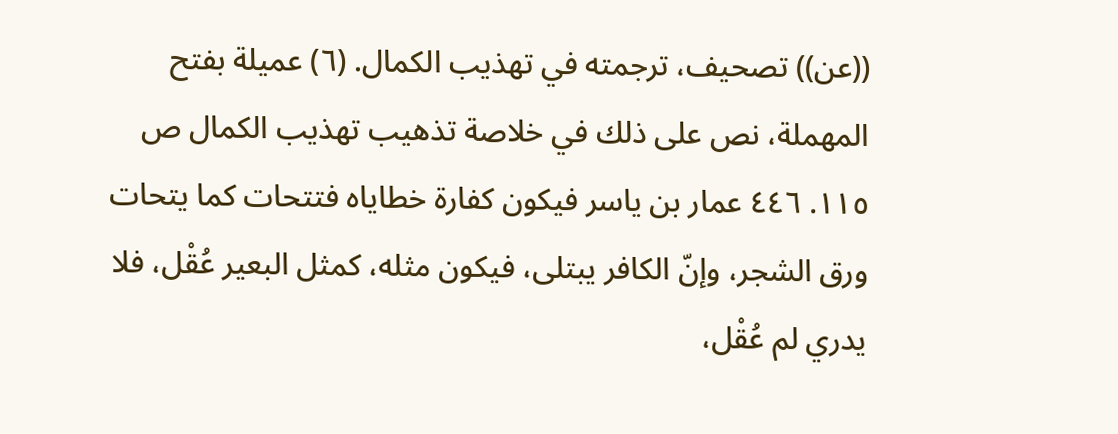((عن)) تصحيف، ترجمته في تهذيب الكمال. (٦) عميلة بفتح المهملة، نص على ذلك في خلاصة تذهيب تهذيب الكمال ص ١١٥. ٤٤٦ عمار بن ياسر فيكون كفارة خطاياه فتتحات كما يتحات ورق الشجر، وإنّ الكافر يبتلى، فيكون مثله، كمثل البعير عُقْل، فلا يدري لم عُقْل،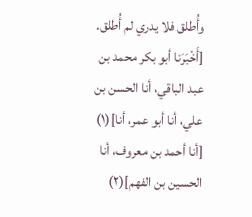وأُطلق فلا يدري لم أُطلق. [أَخْبَرَنا أبو بكر محمد بن عبد الباقي، أنا الحسن بن علي، أنا أبو عمر، أنا](١) [أنا أحمد بن معروف، أنا الحسين بن الفهم](٢)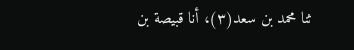ثنا محمد بن سعد(٣)، أنا قبيصة بن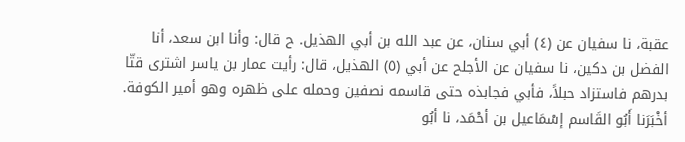عقبة، نا سفيان عن (٤) أبي سنان، عن عبد الله بن أبي الهذيل. ح قال: وأنا ابن سعد، أنا الفضل بن دكين، نا سفيان عن الأجلح عن أبي (٥) الهذیل، قال: رأيت عمار بن ياسر اشتری قتّا بدرهم فاستزاد حبلاً، فأبي فجابذه حتى قاسمه نصفين وحمله على ظهره وهو أمير الكوفة. أخْبَرَنا أَبُو القَاسم إسْمَاعيل بن أحْمَد، نا أبُو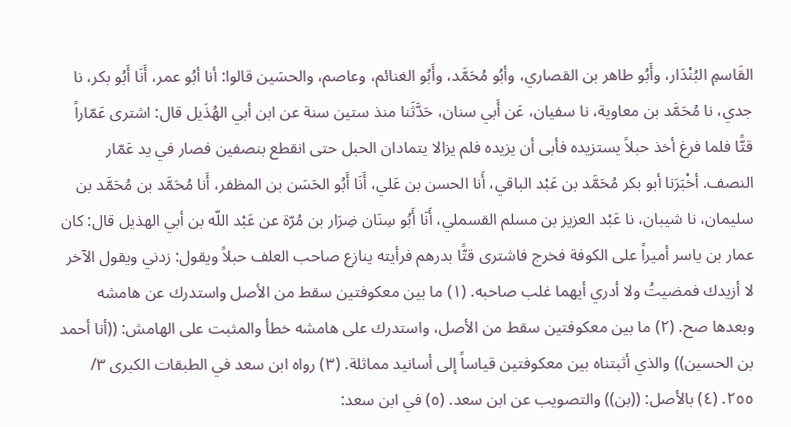القَاسمِ البُنْدَار، وأَبُو طاهر بن القصاري، وأبُو مُحَمَّد، وأَبُو الغنائم، وعاصم، والحسَين قالوا: أنا أبُو عمر، أَنَا أَبُو بكر، نا جدي، نا مُحَمَّد بن معاوية، نا سفيان، عَن أَبي سنان، حَدَّثَنا منذ ستين سنة عن ابن أبي الهُذَیل قال: اشترى عَمّاراً قتًّا فلما فرغ أخذ حبلاً يستزيده فأبى أن يزيده فلم يزالا يتمادان الحبل حتى انقطع بنصفين فصار في يد عَمّار النصف. أخْبَرَنا أبو بكر مُحَمَّد بن عَبْد الباقي، أَنا الحسن بن عَلي، أَنَا أَبُو الحَسَن بن المظفر، أَنا مُحَمَّد بن مُحَمَّد بن سليمان، نا شيبان، نا عَبْد العزيز بن مسلم القسملي، أَنَا أَبُو سِنَان ضِرَار بن مُرّة عن عَبْد اللّه بن أبي الهذيل قال: كان عمار بن ياسر أميراً على الكوفة فخرج فاشترى قتًّا بدرهم فرأيته ينازع صاحب العلف حبلاً ويقول: زدني ويقول الآخر لا أزيدك فمضيتُ ولا أدري أيهما غلب صاحبه. (١) ما بين معكوفتين سقط من الأصل واستدرك عن هامشه وبعدها صح. (٢) ما بين معكوفتين سقط من الأصل، واستدرك على هامشه خطأ والمثبت على الهامش: ((أنا أحمد بن الحسين)) والذي أثبتناه بين معكوفتين قياساً إلى أسانيد مماثلة. (٣) رواه ابن سعد في الطبقات الكبرى ٣/ ٢٥٥. (٤) بالأصل: ((بن)) والتصويب عن ابن سعد. (٥) في ابن سعد: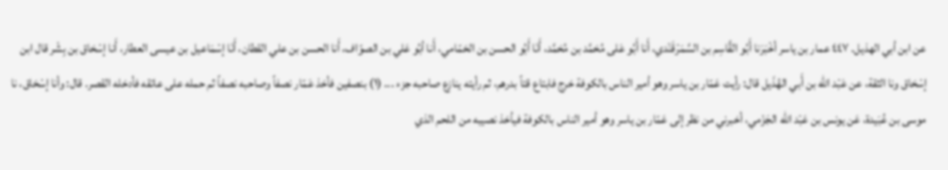عن ابن أبي الهذيل. ٤٤٧ عمار بن ياسر أخْبَرَنا أَبُو القَّاسِم بن السَّمَرْقَنْدي، أَنا أَبُو عَلى مُحَمَّد بن مُحَمَّد، أَنَا أَبُو الحسن بن الحَمّامي، أَنا أبُو عَلي بن الصوّاف، أَنا الحسن بن علي القطان، أَنَا إسْمَاعيل بن عيسى العطار، أَنا إسْحَاق بن بِشْر قال ابن إسْحَاق ونا الثقة، عن عَبْد اللّه بن أَبي الهُذَيل قال: رأيت عَمّار بن ياسر وهو أمير الناس بالكوفة خرج فابتاع قتاً بدرهم، ثم رأيته ينازع صاحبه جزء ... (١) بنصفين فأخذ عَمّار نصفاً وصاحبه نصفاً ثم حمله على عاتقه فأدخله القصر. قال: وأنا إسْحَاق، نا موسى بن عُبَيدة، عَن يونس بن عَبْد اللّه الجَزْمي، أخبرني من نظر إلى عَمّار بن ياسر وهو أمير الناس بالكوفة فيأخذ نصيبه من اللحم الذي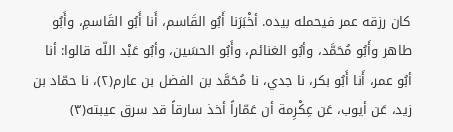كان رزقه عمر فیحمله بيده. أخْبَرَنا أَبُو القَاسم، أَنا أَبُو القَاسمِ، وأَبُو طاهر وأَبُو مُحَمَّد، وأبُو الغنائم، وأَبُو الحسَين، وأبُو عَبْد اللّه قالوا: أنا أبُو عمر، أَنا أَبُو بكر، نا جدي، نا مُحَمَّد بن الفضل بن عارم(٢)، نا حمّاد بن زيد، عَن أيوب، عَن عِكْرِمة أن عَمّاراً أخذ سارقاً قد سرق عيبته(٣)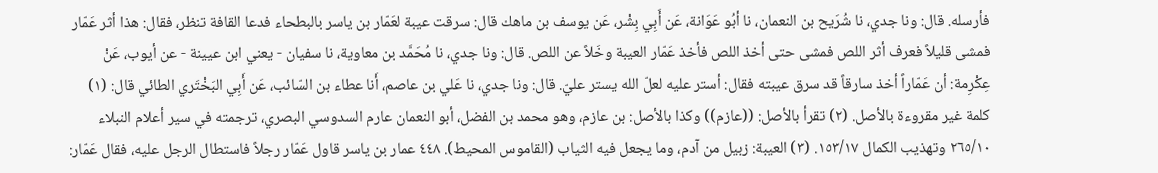فأرسله. قال: ونا جدي، نا شُرَيح بن النعمان، نا أبُو عَوَانة، عَن أَبِي بِشْر، عَن يوسف بن ماهك قال: سرقت عيبة لعَمّار بن ياسر بالبطحاء فدعا القافة تنظر، فقال: هذا أثر عَمّار فمشى قليلاً فعرف أثر اللص فمشى حتى أخذ اللص فأخذ عَمّار العيبة وخَلاً عن اللص. قال: ونا جدي، نا مُحَمَّد بن معاوية، نا سفيان - يعني ابن عيينة - عن أيوب، عَنْ عِكْرِمة: أن عَمّاراً أخذ سارقاً قد سرق عيبته فقال: أستر عليه لعلّ الله يستر عليّ. قال: ونا جدي، نا عَلي بن عاصم، أَنا عطاء بن السّائب، عَن أَبِي البَخْتَري الطائي قال: (١) كلمة غير مقروءة بالأصل. (٢) تقرأ بالأصل: ((عازم)) وكذا بالأصل: بن عازم، وهو محمد بن الفضل، أبو النعمان عارم السدوسي البصري، ترجمته في سير أعلام النبلاء ٢٦٥/١٠ وتهذيب الكمال ١٥٣/١٧. (٣) العيبة: زبيل من آدم، وما يجعل فيه الثياب (القاموس المحيط). ٤٤٨ عمار بن ياسر قاول عَمّار رجلاً فاستطال الرجل عليه، فقال عَمّار: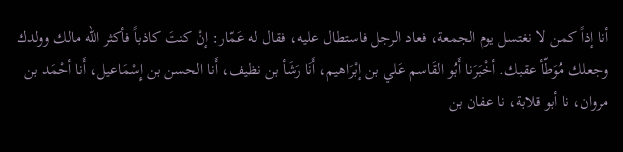أنا إذاً كمن لا نغتسل يوم الجمعة، فعاد الرجل فاستطال عليه، فقال له عَمّار: إنْ كنتَ كاذباً فأكثر الله مالك وولدك وجعلك مُوَطّأ عقبك. أخْبَرَنا أَبُو القَاسم عَلي بن إبْرَاهيم، أَنَا رَشَأ بن نظيف، أَنا الحسن بن إِسْمَاعيل، أَنا أحْمَد بن مروان، نا أبو قلابة، نا عفان بن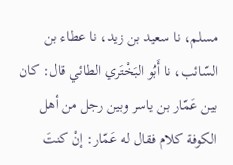مسلم، نا سعيد بن زيد، نا عطاء بن السّائب، نا أَبُو البَخْتَري الطائي قال: كان بين عَمّار بن ياسر وبين رجل من أهل الكوفة كلام فقال له عَمّار: إنْ كنتَ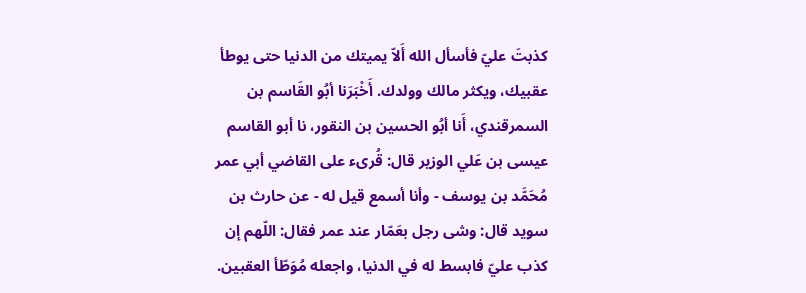كذبتَ عليّ فأسأل الله أَلاّ يميتك من الدنيا حتى يوطأ عقبيك، ويكثر مالك وولدك. أَخْبَرَنا أبُو القَاسم بن السمرقندي، أَنا أبُو الحسين بن النقور، نا أبو القاسم عيسى بن عَلي الوزير قال: قُرىء على القاضي أبي عمر مُحَمَّد بن يوسف - وأنا أسمع قيل له - عن حارث بن سويد قال: وشى رجل بعَمّار عند عمر فقال: اللّهم إن كذب عليّ فابسط له في الدنيا، واجعله مُوَطّأ العقبين.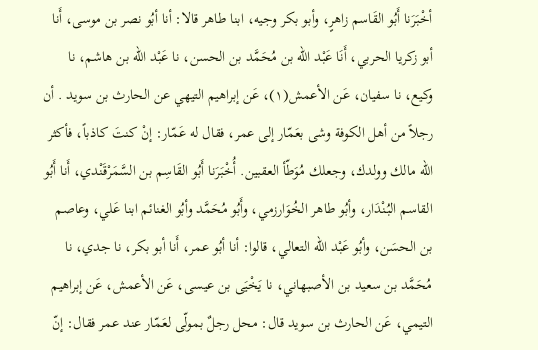أخْبَرَنا أَبُو القَاسم زاهرٍ، وأبو بكر وجيه، ابنا طاهر قالا: أنا أبُو نصر بن موسى، أَنا أبو زكريا الحربي، أَنَا عَبْد اللّه بن مُحَمَّد بن الحسن، نا عَبْد اللّه بن هاشم، نا وكيع، نا سفيان، عَن الأعمش(١)، عَن إبراهيم التيهي عن الحارث بن سوید . أن رجلاً من أهل الكوفة وشى بعَمّار إلى عمر، فقال له عَمّار: إنْ كنتَ كاذباً، فأكثر الله مالك وولدك، وجعلك مُوَطّأ العقبين. أُخْبَرَنا أَبُو القَاسِم بن السَّمَرْقَنْدي، أَنا أَبُو القاسم البُنْدَار، وأبُو طاهر الخُوَارزمي، وأَبُو مُحَمَّد وأبُو الغنائم ابنا عَلي، وعاصم بن الحسَن، وأبُو عَبْد اللّه التعالي، قالوا: أنا أبُو عمر، أَنا أبو بكر، نا جدي، نا مُحَمَّد بن سعيد بن الأصبهاني، نا يَخْيَى بن عيسى، عَن الأعمش، عَن إبراهيم التيمي، عَن الحارث بن سويد قال: محل رجلٌ بمولّى لعَمّار عند عمر فقال: إنّ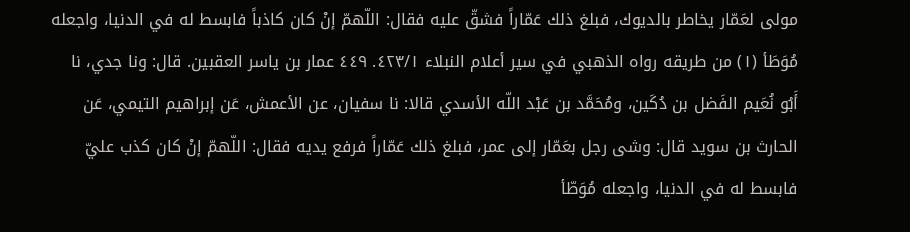مولی لعَمّار يخاطر بالديوك، فبلغ ذلك عَمّاراً فشقّ عليه فقال: اللّهمّ إنْ كان كاذباً فابسط له في الدنيا، واجعله مُوَطَأ (١) من طريقه رواه الذهبي في سير أعلام النبلاء ٤٢٣/١. ٤٤٩ عمار بن ياسر العقبين. قال: ونا جدي، نا أَبُو نُعَيم الفَضل بن دُكَين، ومُحَمَّد بن عَبْد اللّه الأسدي قالا: نا سفيان، عن الأعمش، عَن إبراهيم التيمي، عَن الحارث بن سويد قال: وشى رجل بعَمّار إلى عمر، فبلغ ذلك عَمّاراً فرفع يديه فقال: اللّهمّ إنْ كان كذب عليّ فابسط له في الدنيا، واجعله مُوَطّأ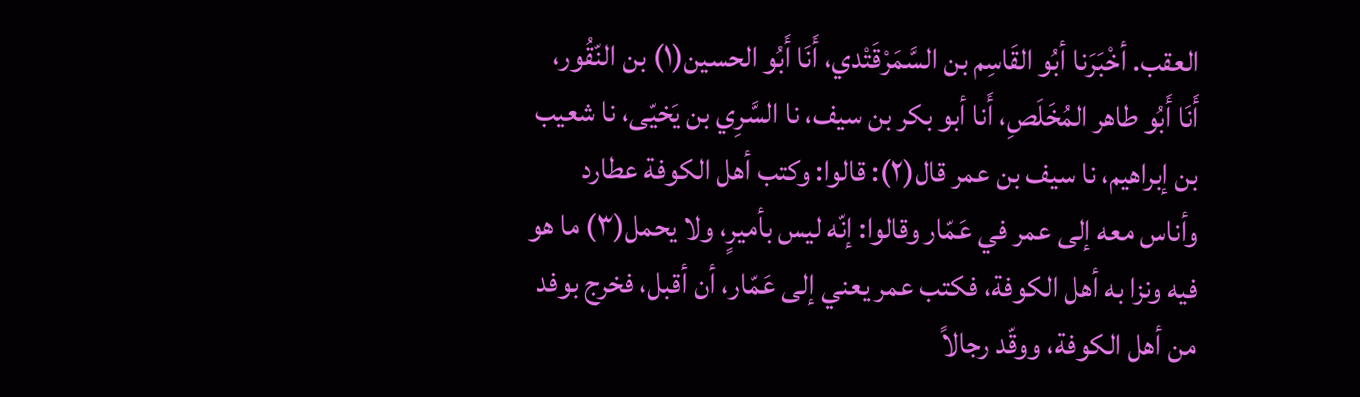العقب. أخْبَرَنا أبُو القَاسِم بن السَّمَرْقَتْدي، أَنَا أَبُو الحسين(١) بن النّقُور، أَنَا أَبُو طاهر المُخَلَصِ، أَنا أبو بكر بن سيف، نا السَّرِي بن يَخيّى، نا شعيب بن إبراهيم، نا سيف بن عمر قال(٢): قالوا: وكتب أهل الكوفة عطارد وأناس معه إلى عمر في عَمّار وقالوا: إنّه ليس بأميرٍ، ولا يحمل(٣) ما هو فيه ونزا به أهل الكوفة، فكتب عمر يعني إلى عَمّار، أن أقبل، فخرج بوفد من أهل الكوفة، ووقّد رجالاً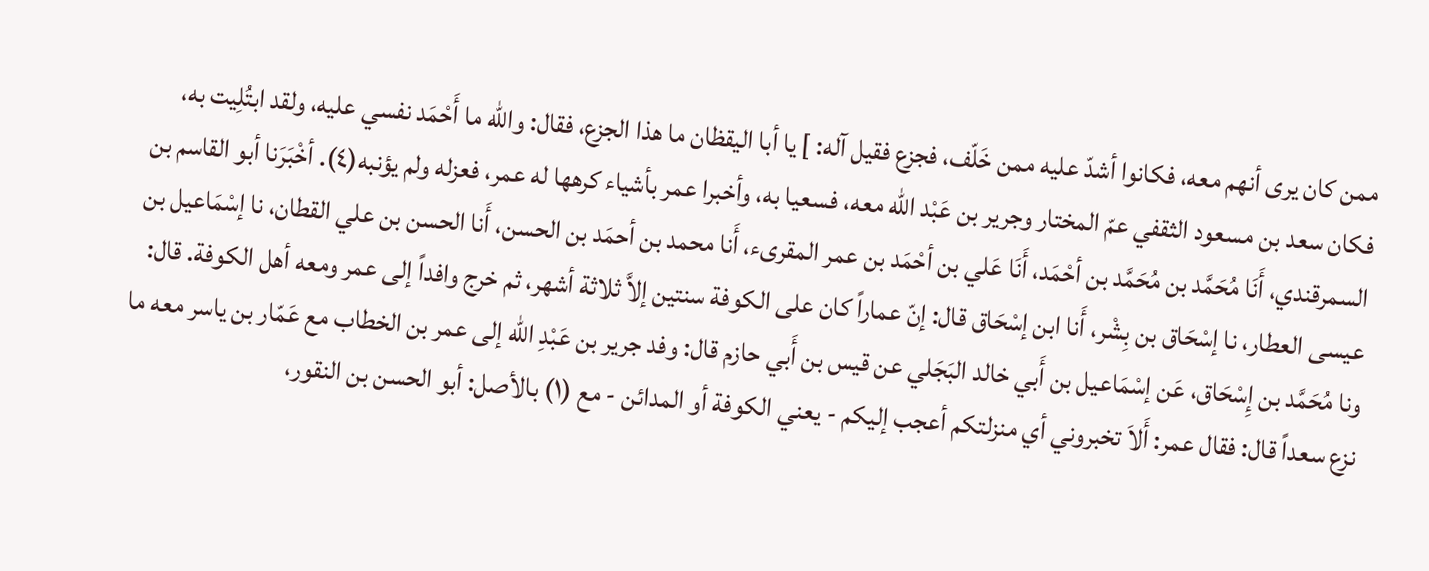ممن كان يرى أنهم معه، فكانوا أشدّ عليه ممن خَلّف، فجزع فقيل آله: ] يا أبا اليقظان ما هذا الجزع، فقال: والله ما أَحْمَد نفسي عليه، ولقد ابتُلِيت به، فكان سعد بن مسعود الثقفي عمّ المختار وجرير بن عَبْد اللّه معه، فسعيا به، وأخبرا عمر بأشياء كرهها له عمر، فعزله ولم يؤنبه(٤). أخْبَرَنا أبو القاسم بن السمرقندي، أَنَا مُحَمَّد بن مُحَمَّد بن أحْمَد، أَنَا عَلي بن أحْمَد بن عمر المقرىء، أَنا محمد بن أحمَد بن الحسن، أَنا الحسن بن علي القطان، نا إسْمَاعيل بن عيسى العطار، نا إسْحَاق بن بِشْر، أَنا ابن إسْحَاق قال: إنّ عماراً كان على الكوفة سنتين إلاَّ ثلاثة أشهر، ثم خرج وافداً إلى عمر ومعه أهل الكوفة. قال: ونا مُحَمَّد بن إِسْحَاق، عَن إسْمَاعيل بن أَبي خالد البَجَلي عن قيس بن أَبي حازم قال: وفد جرير بن عَبْدِ اللّه إلى عمر بن الخطاب مع عَمّار بن ياسر معه ما نزع سعداً قال: فقال عمر: أَلاَ تخبروني أي منزلتكم أعجب إليكم - يعني الكوفة أو المدائن - مع (١) بالأصل: أبو الحسن بن النقور،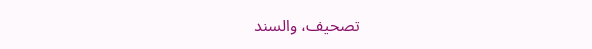تصحيف، والسند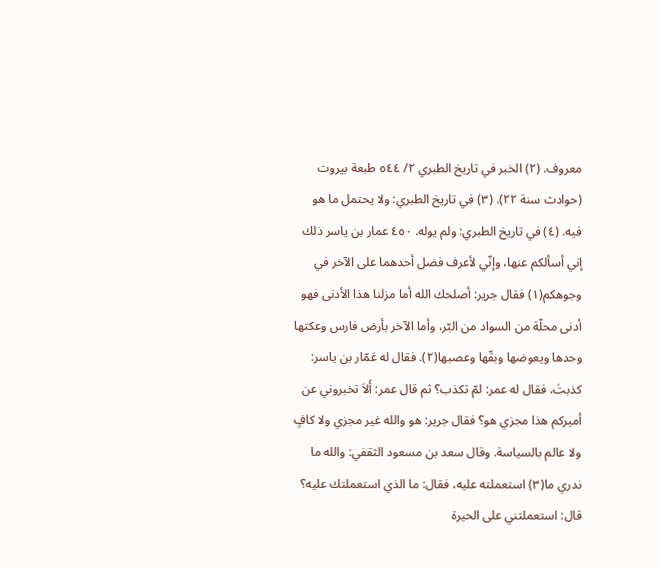معروف. (٢) الخبر في تاريخ الطبري ٢/ ٥٤٤ طبعة بيروت (حوادث سنة ٢٢). (٣) في تاريخ الطبري: ولا يحتمل ما هو فيه. (٤) في تاريخ الطبري: ولم يوله. ٤٥٠ عمار بن ياسر ذلك إني أسألكم عنها، وإنّي لأعرف فضل أحدهما على الآخر في وجوهكم(١) فقال جرير: أصلحك الله أما مزلنا هذا الأدنى فهو أدنى محلّة من السواد من البّر، وأما الآخر بأرض فارس وعكتها وحدها ويعوضها وبقّها وعصبها(٢). فقال له عَمّار بن ياسر: كذبتَ، فقال له عمر: لمّ تكذب؟ ثم قال عمر: أَلاَ تخبروني عن أميركم هذا مجزي هو؟ فقال جرير: هو والله غير مجزي ولا كافٍ ولا عالم بالسياسة. وقال سعد بن مسعود الثقفي: والله ما ندري ما(٣) استعملته عليه، فقال: ما الذي استعملتك عليه؟ قال: استعملتني على الحيرة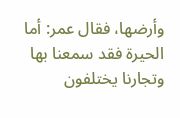وأرضها، فقال عمر: أما الحيرة فقد سمعنا بها وتجارنا يختلفون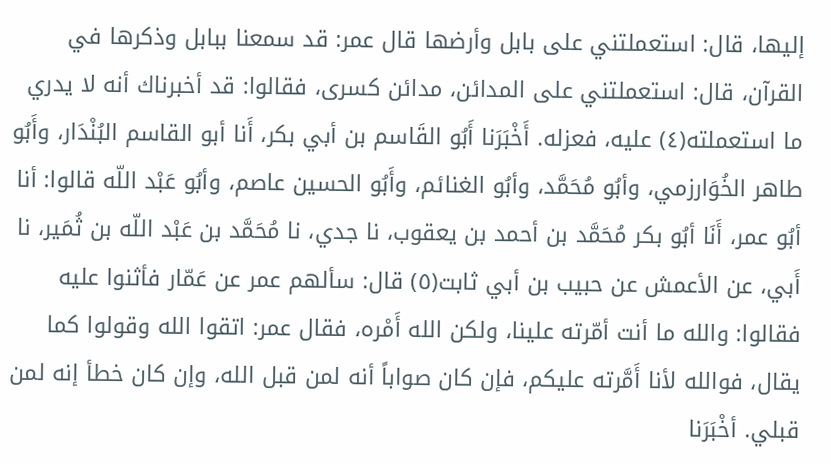إليها، قال: استعملتني على بابل وأرضها قال عمر: قد سمعنا ببابل وذكرها في القرآن، قال: استعملتني على المدائن، مدائن كسرى، فقالوا: قد أخبرناك أنه لا يدري ما استعملته(٤) عليه، فعزله. أَخْبَرَنا أَبُو القَاسم بن أبي بكر، أَنا أبو القاسم البُنْدَار، وأَبُو طاهر الخُوَارزمي، وأبُو مُحَمَّد، وأبُو الغنائم، وأَبُو الحسين عاصم، وأبُو عَبْد اللّه قالوا: أنا أبُو عمر، أَنَا أبُو بكر مُحَمَّد بن أحمد بن يعقوب، نا جدي، نا مُحَمَّد بن عَبْد اللّه بن ثُمَير، نا أَبي، عن الأعمش عن حبيب بن أبي ثابت(٥) قال: سألهم عمر عن عَمّار فأثنوا عليه فقالوا: والله ما أنت أمّرته علينا، ولكن الله أَمْره، فقال عمر: اتقوا الله وقولوا كما يقال، فوالله لأنا أَمَّرته عليكم، فإن كان صواباً أنه لمن قبل الله، وإن كان خطأ إنه لمن قبلي. أخْبَرَنا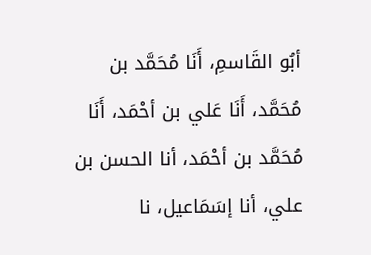أبُو القَاسمِ، أَنَا مُحَمَّد بن مُحَمَّد، أَنَا عَلي بن أحْمَد، أَنَا مُحَمَّد بن أحْمَد، أنا الحسن بن علي، أنا إسَمَاعيل، نا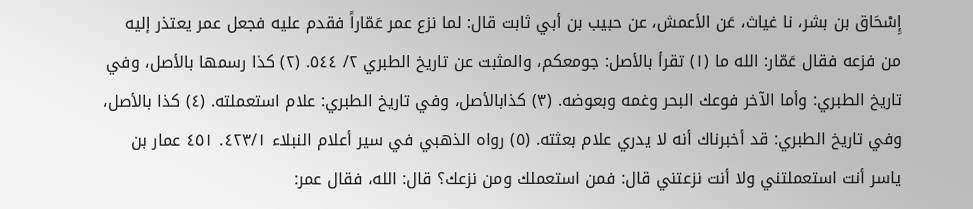إِسْحَاق بن بشر، نا غياث، عَن الأعمش، عن حبيب بن أبي ثابت قال: لما نزع عمر عَمّاراً فقدم عليه فجعل عمر يعتذر إليه من فزعه فقال عَمّار: الله ما (١) تقرأ بالأصل: جومعكم، والمثبت عن تاريخ الطبري ٢/ ٥٤٤. (٢) كذا رسمها بالأصل، وفي تاريخ الطبري: وأما الآخر فوعك البحر وغمه وبعوضه. (٣) كذابالأصل، وفي تاريخ الطبري: علام استعملته. (٤) كذا بالأصل، وفي تاريخ الطبري: قد أخبرناك أنه لا يدري علام بعثته. (٥) رواه الذهبي في سير أعلام النبلاء ٤٢٣/١. ٤٥١ عمار بن ياسر أنت استعملتني ولا أنت نزعتني قال: فمن استعملك ومن نزعك؟ قال: الله، فقال عمر: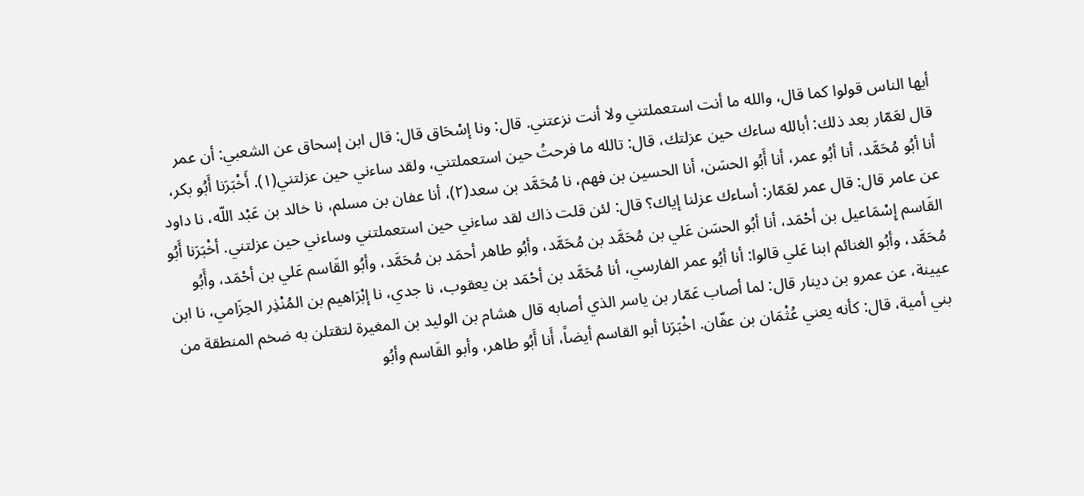أيها الناس قولوا كما قال، والله ما أنت استعملتني ولا أنت نزعتني. قال: ونا إسْحَاق قال: قال ابن إسحاق عن الشعبي: أن عمر قال لعَمّار بعد ذلك: أبالله ساءك حين عزلتك، قال: تالله ما فرحتُ حين استعملتني، ولقد ساءني حين عزلتني(١). أَخْبَرَنا أَبُو بكر، أنا أبُو مُحَمَّد، أنا أبُو عمر، أنا أَبُو الحسَن، أنا الحسين بن فهم، نا مُحَمَّد بن سعد(٢)، أنا عفان بن مسلم، نا خالد بن عَبْد اللّه، نا داود عن عامر قال: قال عمر لعَمّار: أساءك عزلنا إياك؟ قال: لئن قلت ذاك لقد ساءني حين استعملتني وساءني حين عزلتني. أخْبَرَنا أَبُو القَاسم إِسْمَاعيل بن أحْمَد، أنا أبُو الحسَن عَلي بن مُحَمَّد بن مُحَمَّد، وأبُو طاهر أحمَد بن مُحَمَّد، وأبُو القَاسم عَلي بن أحْمَد، وأَبُو مُحَمَّد، وأبُو الغنائم ابنا عَلي قالوا: أنا أبُو عمر الفارسي، أنا مُحَمَّد بن أحْمَد بن يعقوب، نا جدي، نا إبْرَاهيم بن المُنْذِر الحِزَامي، نا ابن عيينة، عن عمرو بن دينار قال: لما أصاب عَمّار بن ياسر الذي أصابه قال هشام بن الوليد بن المغيرة لتقتلن به ضخم المنطقة من بني أمية، قال: كأنه يعني عُثْمَان بن عفّان. اخْبَرَنا أبو القاسم أيضاً، أَنا أَبُو طاهر، وأبو القَاسم وأبُو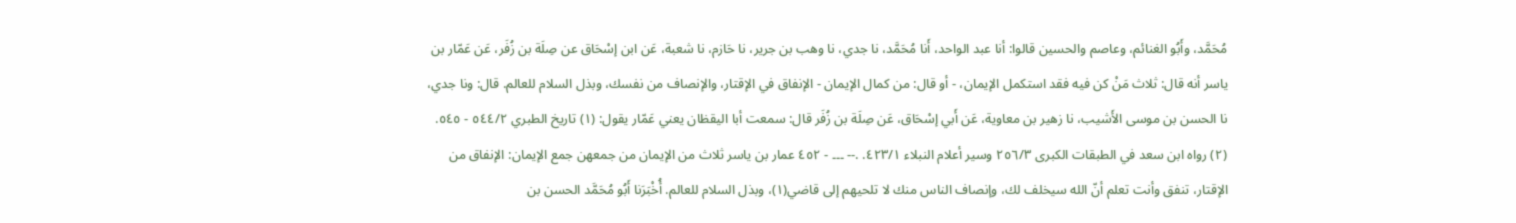مُحَمَّد، وأَبُو الغنائم، وعاصم والحسین قالوا: أنا عبد الواحد، أَنا مُحَمَّد، نا جدي، نا وهب بن جرير، نا حَازم، نا شعبة، عَن ابن إسْحَاق عن صِلَة بن زُفَر، عَن عَمّار بن ياسر أنه قال: ثلاث مَنْ كن فيه فقد استكمل الإيمان، - أو قال: من كمال الإيمان - الإنفاق في الإقتار، والإنصاف من نفسك، وبذل السلام للعالم. قال: ونا جدي، نا الحسن بن موسى الأَشيب، نا زهير بن معاوية، عَن أَبي إسْحَاق، عَن صِلَة بن زُفَر قال: سمعت أبا اليقظان يعني عَمّار يقول: (١) تاريخ الطبري ٥٤٤/٢ - ٥٤٥. (٢) رواه ابن سعد في الطبقات الكبرى ٢٥٦/٣ وسير أعلام النبلاء ٤٢٣/١. .-- ۔۔۔ - ٤٥٢ عمار بن ياسر ثلاث من الإيمان من جمعهن جمع الإيمان: الإنفاق من الإقتار، تنفق وأنت تعلم أنّ الله سيخلف لك، وإنصاف الناس منك لا تلحيهم إلى قاضي(١)، وبذل السلام للعالم. أُخْبَرَنا أَبُو مُحَمَّد الحسن بن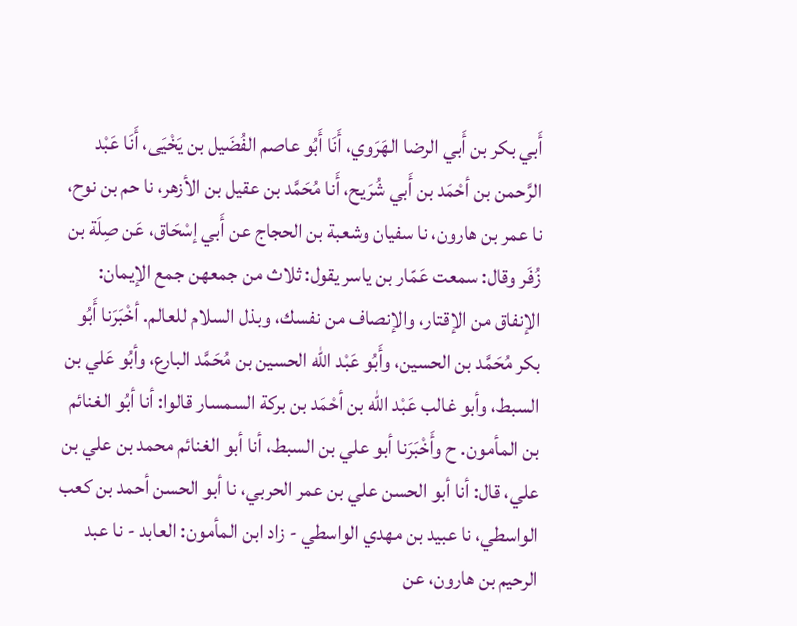أَبي بكر بن أَبي الرضا الهَرَوي، أَنَا أَبُو عاصم الفُضَيل بن يَخْيَى، أَنَا عَبْد الرَّحمن بن أحْمَد بن أَبي شُرَيح، أَنا مُحَمَّد بن عقيل بن الأزهر، نا حم بن نوح، نا عمر بن هارون، نا سفيان وشعبة بن الحجاج عن أَبي إسْحَاق، عَن صِلَة بن زُفَر وقال: سمعت عَمّار بن ياسر يقول: ثلاث من جمعهن جمع الإيمان: الإنفاق من الإقتار، والإنصاف من نفسك، وبذل السلام للعالم. أخْبَرَنا أَبُو بكر مُحَمَّد بن الحسين، وأَبُو عَبْد اللّه الحسين بن مُحَمَّد البارع، وأبُو عَلي بن السبط، وأبو غالب عَبْد اللّه بن أحْمَد بن بركة السمسار قالوا: أنا أبُو الغنائم بن المأمون. ح وأَخْبَرَنا أبو علي بن السبط، أنا أبو الغنائم محمد بن علي بن علي، قال: أنا أبو الحسن علي بن عمر الحربي، نا أبو الحسن أحمد بن كعب الواسطي، نا عبيد بن مهدي الواسطي - زاد ابن المأمون: العابد - نا عبد الرحيم بن هارون، عن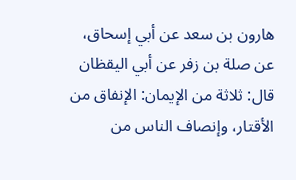هارون بن سعد عن أبي إسحاق، عن صلة بن زفر عن أبي اليقظان قال: ثلاثة من الإيمان: الإنفاق من الأقتار، وإنصاف الناس من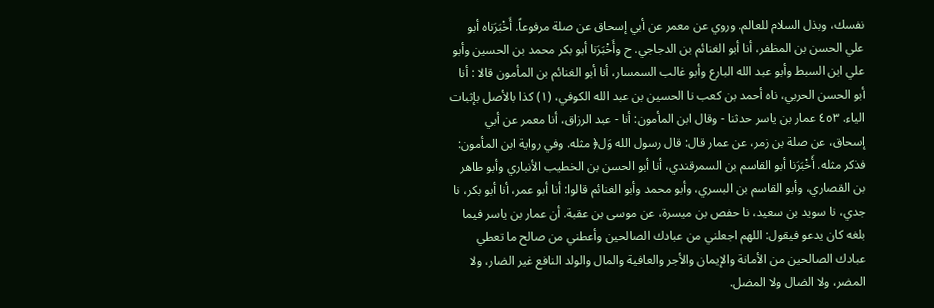نفسك، وبذل السلام للعالم. وروي عن معمر عن أبي إسحاق عن صلة مرفوعاً. أَخْبَرَناه أبو علي الحسن بن المظفر، أنا أبو الغنائم بن الدجاجي. ح وأَخْبَرَنا أبو بكر محمد بن الحسين وأبو علي ابن السبط وأبو عبد الله البارع وأبو غالب السمسار، أنا أبو الغنائم بن المأمون قالا : أنا أبو الحسن الحربي، ناه أحمد بن كعب نا الحسين بن عبد الله الكوفي، (١) كذا بالأصل بإثبات الياء. ٤٥٣ عمار بن ياسر حدثنا - وقال ابن المأمون: أنا - عبد الرزاق، أنا معمر عن أبي إسحاق، عن صلة بن زمر، عن عمار قال: قال رسول الله وَل﴿ مثله. وفي رواية ابن المأمون: فذكر مثله. أَخْبَرَنا أبو القاسم بن السمرقندي، أنا أبو الحسن بن الخطيب الأنباري وأبو طاهر بن القصاري، وأبو القاسم بن البسري، وأبو محمد وأبو الغنائم قالوا: أنا أبو عمر، أنا أبو بكر، نا جدي، نا سويد بن سعيد، نا حفص بن ميسرة، عن موسى بن عقبة. أن عمار بن ياسر فيما بلغه كان يدعو فيقول: اللهم اجعلني من عبادك الصالحين وأعطني من صالح ما تعطي عبادك الصالحين من الأمانة والإيمان والأجر والعافية والمال والولد النافع غير الضار، ولا المضر، ولا الضال ولا المضل.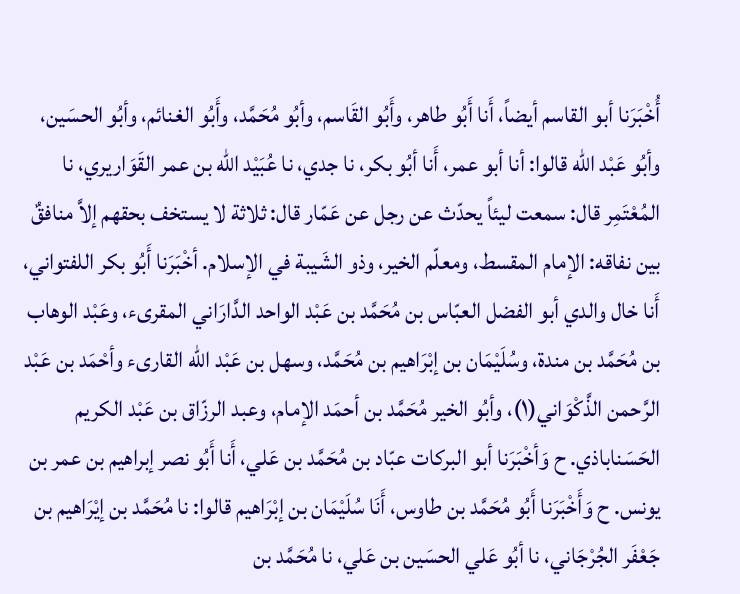أُخْبَرَنا أبو القاسم أيضاً، أَنا أَبُو طاهر، وأَبُو القَاسم، وأبُو مُحَمَّد، وأَبُو الغنائم، وأبُو الحسَين، وأبُو عَبْد اللّه قالوا: أنا أبو عمر، أَنا أبُو بكر، نا جدي، نا عُبَيْد اللّه بن عمر القَوَاريري، نا المُعْتَمِر قال: سمعت ليئاً يحدّث عن رجل عن عَمّار قال: ثلاثة لا يستخف بحقهم إلاَّ منافقٌ بين نفاقه: الإمام المقسط، ومعلّم الخير، وذو الشَيبة في الإسلام. أخْبَرَنا أَبُو بكر اللفتواني، أَنا خال والدي أبو الفضل العبّاس بن مُحَمَّد بن عَبْد الواحد الدَّارَاني المقرىء، وعَبْد الوهاب بن مُحَمَّد بن مندة، وسُلَيْمَان بن إبْرَاهيم بن مُحَمَّد، وسهل بن عَبْد اللّه القارىء وأحْمَد بن عَبْد الرَّحمن الذَّكْوَاني(١)، وأبُو الخير مُحَمَّد بن أحمَد الإمام، وعبد الرزّاق بن عَبْد الكريم الحَسَناباذي. ح وَأخْبَرَنا أبو البركات عبّاد بن مُحَمَّد بن عَلي، أَنا أَبُو نصر إبراهيم بن عمر بن يونس. ح وَأَخْبَرَنا أَبُو مُحَمَّد بن طاوس، أَنَا سُلَيْمَان بن إبْرَاهيم قالوا: نا مُحَمَّد بن إيْرَاهيم بن جَعْفَر الجُرْجَاني، نا أبُو عَلي الحسَين بن عَلي، نا مُحَمَّد بن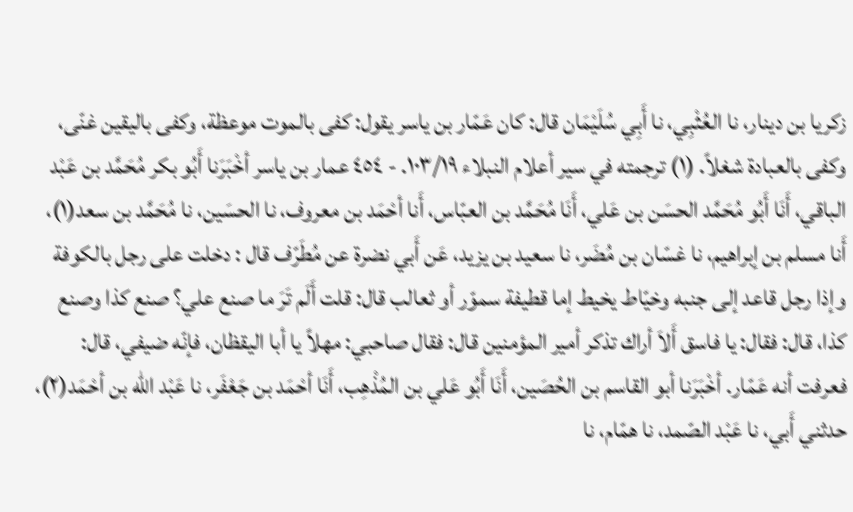زكريا بن دينار، نا العُثْبِي، نا أَبِي سُلَيْمَان قال: كان عَمّار بن ياسر يقول: كفى بالموت موعظة، وكفى باليقين غنّى، وکفی بالعبادة شغلاً. (١) ترجمته في سير أعلام النبلاء ١٠٣/١٩. - ٤٥٤ عمار بن ياسر أخْبَرَنا أَبُو بكر مُحَمَّد بن عَبْد الباقي، أَنَا أَبُو مُحَمَّد الحسَن بن عَلي، أَنَا مُحَمَّد بن العبّاس، أَنا أحْمَد بن معروف، نا الحسَين، نا مُحَمَّد بن سعد(١)، أَنا مسلم بن إبراهيم، نا غسّان بن مُضَر، نا سعيد بن يزيد، عَن أَبي نضرة عن مُطَرّف قال : دخلت على رجل بالكوفة وإذا رجل قاعد إلى جنبه وخيّاط يخيط إما قطيفة سموّر أو ثعالب قال: قلت أَلَم تَرَ ما صنع علي؟ صنع کذا وصنع کذا، قال: فقال: یا فاسق أَلاَ أراك تذكر أمير المؤمنين قال: فقال صاحبي: مهلاً يا أبا اليقظان، فإنّه ضيفي، قال: فعرفت أنه عَمّار. أخْبَرَنا أبو القاسم بن الحُصَين، أَنَا أَبُو عَلي بن المُذْهِب، أَنَا أحْمَد بن جَعْفَر، نا عَبْد اللّه بن أحْمَد(٢)، حدثني أَبي، نا عَبْد الصّمد، نا همّام، نا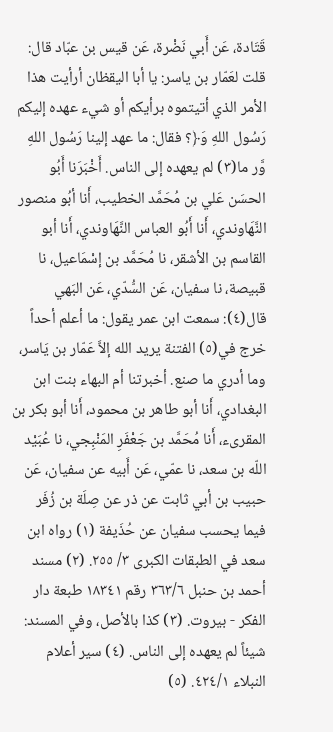قَتَادة، عَن أَبي نَضْرة، عَن قیس بن عبّاد قال: قلت لعَمّار بن ياسر: يا أبا اليقظان أرأيت هذا الأمر الذي أتيتموه برأيكم أو شيء عهده إليكم رَسُول اللهِ وَ﴿؟ فقال: ما عهد إلينا رَسُول اللهِ وَّر ما(٣) لم يعهده إلى الناس. أَخْبَرَنا أَبُو الحسَن عَلي بن مُحَمَّد الخطيب، أَنا أبُو منصور النَّهَاوندي، أَنا أَبُو العباس النَّهَاوندي، أَنا أبو القاسم بن الأشقر، نا مُحَمَّد بن إسْمَاعيل، نا قبيصة، نا سفيان، عَن السُّدّي، عَن البَهي قال(٤): سمعت ابن عمر يقول: ما أعلم أحداً خرج في(٥) الفتنة يريد الله إلاَّ عَمّار بن يَاسر، وما أدري ما صنع. أخبرتنا أم البهاء بنت ابن البغدادي، أَنا أبو طاهر بن محمود، أَنا أبو بكر بن المقرىء، أَنا مُحَمَّد بن جَعْفَرِ المَنْبِجي، نا عُبَيْد اللّه بن سعد، نا عمّي، عَن أَبيه عن سفيان، عَن حبيب بن أبي ثابت عن ذر عن صِلَة بن زُفَر فيما يحسب سفيان عن حُذَيفة (١) رواه ابن سعد في الطبقات الكبرى ٣/ ٢٥٥. (٢) مسند أحمد بن حنبل ٣٦٣/٦ رقم ١٨٣٤١ طبعة دار الفكر - بيروت. (٣) كذا بالأصل، وفي المسند: شيئاً لم يعهده إلى الناس. (٤) سير أعلام النبلاء ٤٢٤/١. (٥)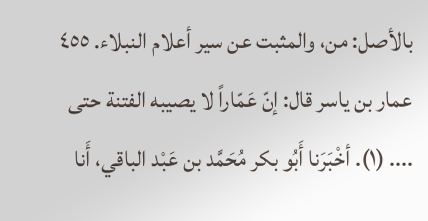بالأصل: من، والمثبت عن سير أعلام النبلاء. ٤٥٥ عمار بن ياسر قال: إنّ عَمّاراً لا يصيبه الفتنة حتى .... (١). أخْبَرَنا أَبُو بكر مُحَمَّد بن عَبْد الباقي، أَنا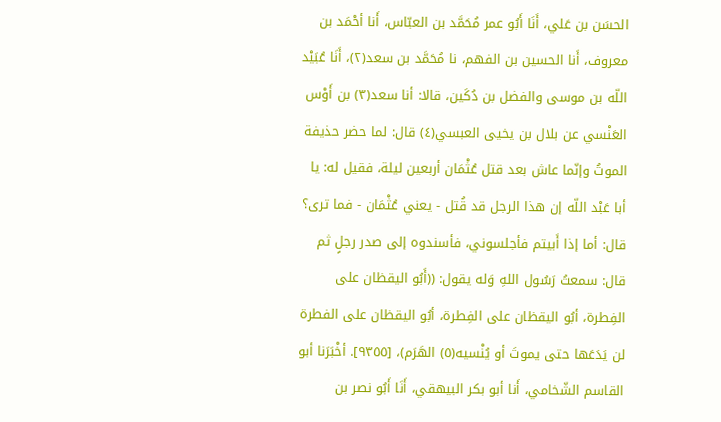الحسَن بن عَلي، أَنَا أَبُو عمر مُحَمَّد بن العبّاس، أَنا أحْمَد بن معروف، أَنا الحسين بن الفهم، نا مُحَمَّد بن سعد(٢)، أَنَا عُبَيْد اللّه بن موسى والفضل بن دُكَين، قالا: أنا سعد(٣) بن أَوْس العَنْسي عن بلال بن یخیی العبسي(٤) قال: لما حضر حذيفة الموتُ وإنّما عاش بعد قتل عُثْمَان أربعين ليلة، فقيل له: يا أبا عَبْد اللّه إن هذا الرجل قد قُتل - يعني عُثْمَان - فما ترى؟ قال: أما إذا أَبيتم فأجلسوني، فأسندوه إلى صدر رجلٍ ثم قال: سمعتُ رَسُول اللهِ وَله يقول: ((أَبُو اليقظان على الفِطرة، أبُو اليقظان على الفِطرة، أبُو اليقظان على الفطرة لن يَدَعَها حتى يموتَ أو يُنْسيه(٥) الهَرَم)، [٩٣٥٥]. أخْبَرَنا أبو القاسم الشّخامي، أَنا أبو بكر البيهقي، أَنَا أَبُو نصر بن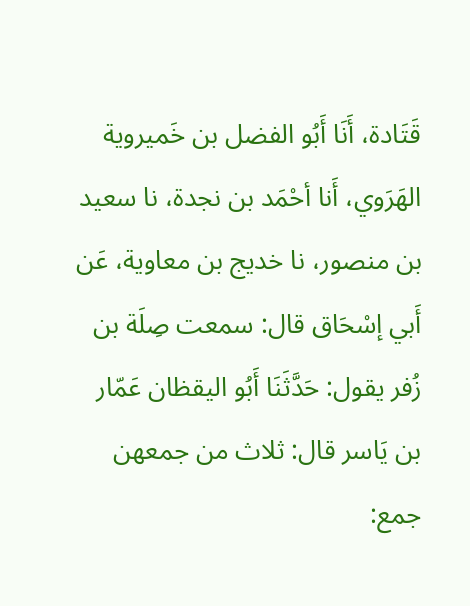قَتَادة، أَنَا أَبُو الفضل بن خَميروية الهَرَوي، أَنا أحْمَد بن نجدة، نا سعيد بن منصور، نا خديج بن معاوية، عَن أَبي إسْحَاق قال: سمعت صِلَة بن زُفر يقول: حَدَّثَنَا أَبُو اليقظان عَمّار بن يَاسر قال: ثلاث من جمعهن جمع: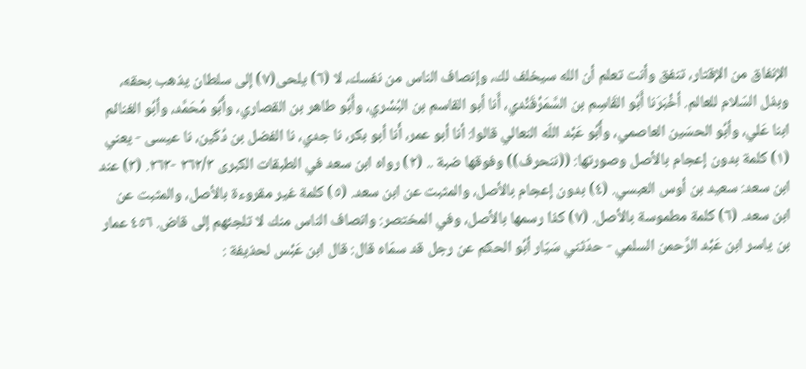الإنفاق من الإقتار، تنفق وأنت تعلم أن الله سيخلف لك، وإنصاف الناس من نفسك، لا (٦) يلحى(٧) إلى سلطان يذهب بحقه، وبذل السّلام للعالم. أخْبَرَنا أَبُو القَاسِم بن السَّمَرْقَنْدي، أَنا أبو القاسم بن البُسْري، وأَبُو طاهر بن القصاري، وأَبُو مُحَمَّد، وأبُو الغنائم ابنا عَلي، وأبُو الحسَين العاصمي، وأَبُو عَبْد اللّه النعالي قالوا: أنا أبو عمر، أَنا أبو بكر، نا جدي، نا الفضل بن دُكَين، نا عيسى - يعني (١) كلمة بدون إعجام بالأصل وصورتها: ((ننحرف)) وفوقها ضبة .. (٢) رواه ابن سعد في الطبقات الكبرى ٢٦٢/٣ -٢٦٣. (٣) عند ابن سعد: سعيد بن أوس العبسي. (٤) بدون إعجام بالأصل، والمثبت عن ابن سعد. (٥) كلمة غير مقروءة بالأصل، والمثبت عن ابن سعد. (٦) كلمة مطموسة بالأصل. (٧) كذا رسمها بالأصل، وفي المختصر: وانصاف الناس منك لا تلجئهم إلى قاض. ٤٥٦ عمار بن ياسر ابن عَبْد الرَّحمن السلمي - حدّثني سَيّار أبُو الحكم عن رجل قد سمّاه قال: قال ابن عَبْس لحذيفة :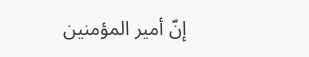إنّ أمير المؤمنين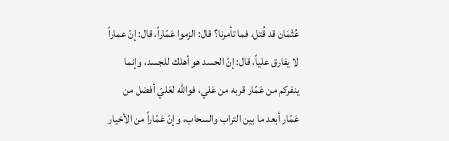عُثْمَان قد قُتل، فما تأمرنا؟ قال: الزموا عَمّاراً، قال: إنّ عماراً لا يفارق علياً، قال: إنّ الحسد هو أهلك للجسد، وإنما ينفركم من عَمّار قربه من عَلي، فوالله لعَليّ أفضل من عَمّار أبعد ما بين التراب والسحاب، وإنّ عَمّاراً من الأخيار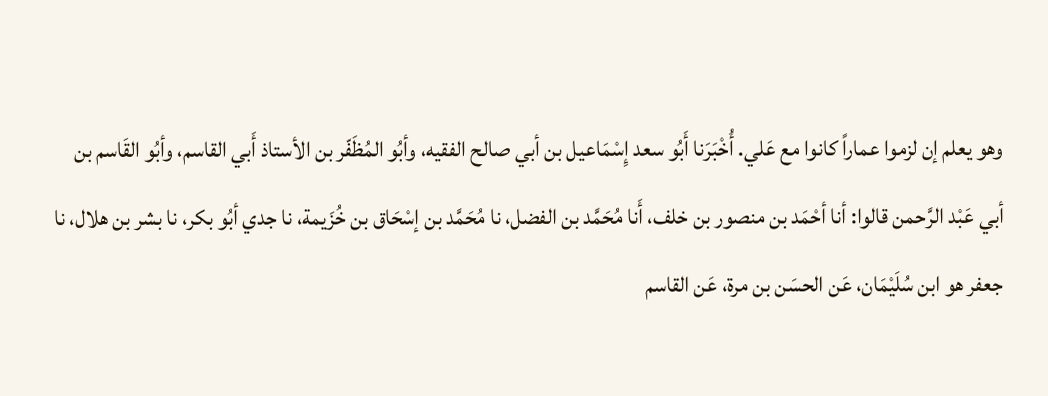وهو يعلم إن لزموا عماراً كانوا مع عَلي. أُخْبَرَنا أَبُو سعد إِسْمَاعيل بن أبي صالح الفقيه، وأبُو المُظَفّر بن الأستاذ أَبي القاسم، وأبُو القَاسم بن أبي عَبْد الرَّحمن قالوا: أنا أحْمَد بن منصور بن خلف، أَنا مُحَمَّد بن الفضل، نا مُحَمَّد بن إسْحَاق بن خُزَيمة، نا جدي أبُو بكر، نا بشر بن هلال، نا جعفر هو ابن سُلَيْمَان، عَن الحسَن بن مرة، عَن القاسم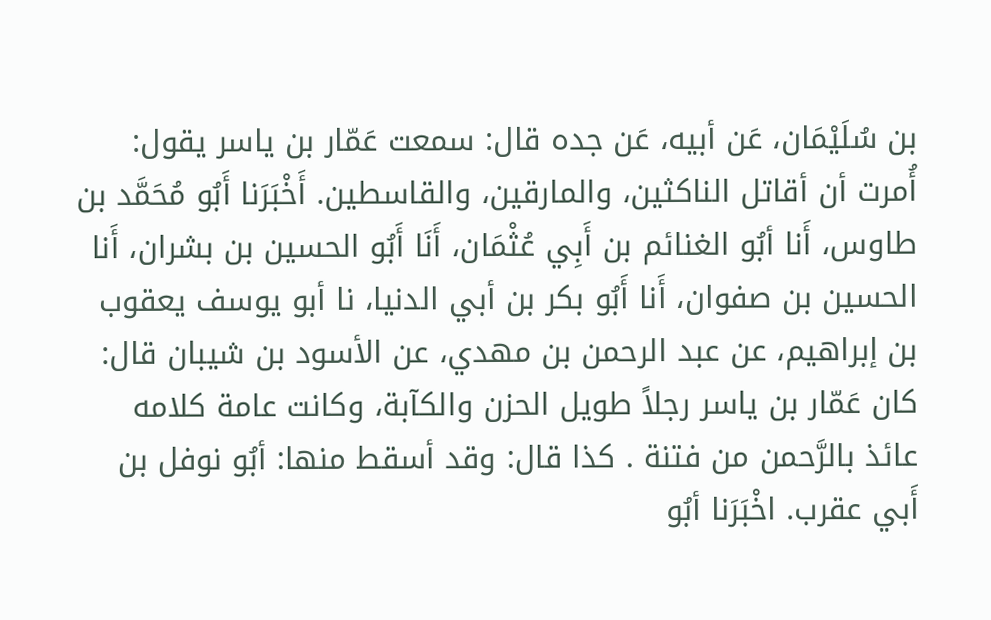بن سُلَيْمَان، عَن أبيه، عَن جده قال: سمعت عَمّار بن ياسر يقول: أُمرت أن أقاتل الناكثين، والمارقين، والقاسطين. أَخْبَرَنا أَبُو مُحَمَّد بن طاوس، أَنا أبُو الغنائم بن أَبِي عُثْمَان، أَنَا أَبُو الحسين بن بشران، أَنا الحسين بن صفوان، أَنا أَبُو بكر بن أبي الدنيا، نا أبو يوسف يعقوب بن إبراهیم، عن عبد الرحمن بن مهدي، عن الأسود بن شيبان قال: كان عَمّار بن ياسر رجلاً طويل الحزن والكآبة، وكانت عامة كلامه عائذ بالرَّحمن من فتنة . كذا قال: وقد أسقط منها: أبُو نوفل بن أَبي عقرب. اخْبَرَنا أبُو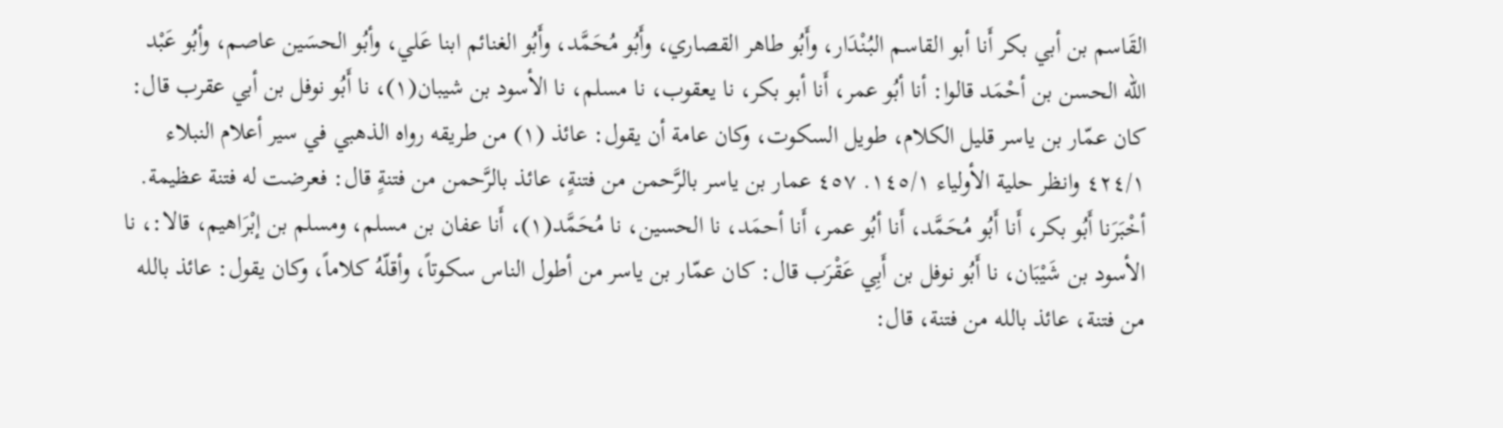القَاسم بن أبي بكر أَنا أبو القاسم البُنْدَار، وأَبُو طاهر القصاري، وأَبُو مُحَمَّد، وأَبُو الغنائم ابنا عَلي، وأبُو الحسَين عاصم، وأبُو عَبْد اللّه الحسن بن أحْمَد قالوا: أنا أبُو عمر، أَنا أبو بكر، نا يعقوب، نا مسلم، نا الأسود بن شيبان(١)، نا أَبُو نوفل بن أبي عقرب قال: كان عمّار بن ياسر قليل الكلام، طويل السكوت، وكان عامة أن يقول: عائذ (١) من طريقه رواه الذهبي في سير أعلام النبلاء ٤٢٤/١ وانظر حلية الأولياء ١٤٥/١. ٤٥٧ عمار بن ياسر بالرَّحمن من فتنةٍ، عائذ بالرَّحمن من فتنةٍ قال: فعرضت له فتنة عظيمة. أخْبَرَنا أَبُو بكر، أَنا أَبُو مُحَمَّد، أَنا أبُو عمر، أَنا أحمَد، نا الحسين، نا مُحَمَّد(١)، أَنا عفان بن مسلم، ومسلم بن إبْرَاهيم، قالا:، نا الأسود بن شَيْبَان، نا أَبُو نوفل بن أَبِي عَقْرَب قال: كان عمّار بن ياسر من أطول الناس سكوتاً، وأقلّهُ كلاماً، وكان يقول: عائذ بالله من فتنة، عائذ بالله من فتنة، قال: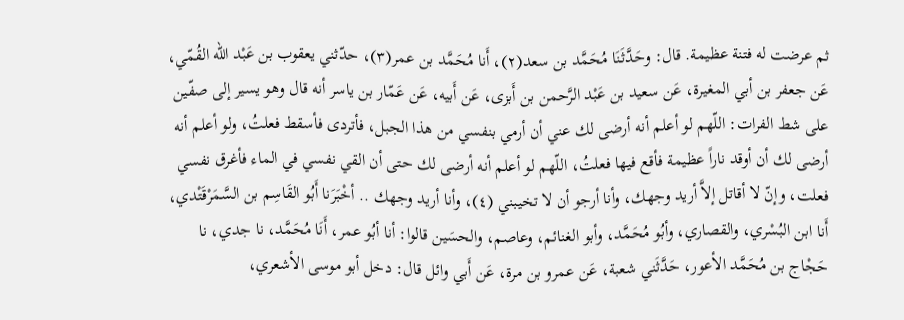ثم عرضت له فتنة عظيمة. قال: وحَدَّثَنَا مُحَمَّد بن سعد(٢)، أَنا مُحَمَّد بن عمر(٣)، حدّثني يعقوب بن عَبْد اللّه القُمّي، عَن جعفر بن أبي المغيرة، عَن سعيد بن عَبْد الرَّحمن بن أَبزى، عَن أَبيه، عَن عَمّار بن ياسر أنه قال وهو يسير إلى صفّين على شط الفرات: اللّهم لو أعلم أنه أرضى لك عني أن أرمي بنفسي من هذا الجبل، فأتردى فأسقط فعلتُ، ولو أعلم أنه أرضى لك أن أوقد ناراً عظيمة فأقع فيها فعلتُ، اللّهم لو أعلم أنه أرضى لك حتى أن القي نفسي في الماء فأغرق نفسي فعلت، وإنّ لا أقاتل إلاَّ أريد وجهك، وأنا أرجو أن لا تخيبني (٤)، وأنا أريد وجهك .. أخْبَرَنا أَبُو القَاسِم بن السَّمَرْقَتْدي، أَنا ابن البُسْري، والقصاري، وأبُو مُحَمَّد، وأبو الغنائم، وعاصم، والحسَين قالوا: أنا أبُو عمر، أَنَا مُحَمَّد، نا جدي، نا حَجْاج بن مُحَمَّد الأعور، حَدَّثَني شعبة، عَن عمرو بن مرة، عَن أَبي وائل قال: دخل أبو موسى الأشعري،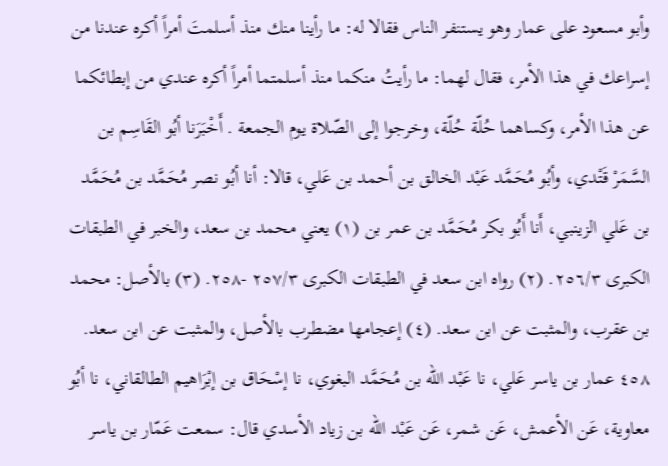وأبو مسعود على عمار وهو يستنفر الناس فقالا له: ما رأينا منك منذ أسلمتَ أمراً أكره عندنا من إسراعك في هذا الأمر، فقال لهما: ما رأيتُ منكما منذ أسلمتما أمراً أكره عندي من إبطائكما عن هذا الأمر، وكساهما حُلّة حُلّة، وخرجوا إلى الصّلاة يوم الجمعة . أَخْبَرَنا أبُو القَاسِم بن السَّمَرْ قَتْدي، وأبُو مُحَمَّد عَبْد الخالق بن أحمد بن عَلي، قالا: أنا أبُو نصر مُحَمَّد بن مُحَمَّد بن عَلي الزينبي، أَنا أَبُو بكر مُحَمَّد بن عمر بن (١) يعني محمد بن سعد، والخبر في الطبقات الكبرى ٢٥٦/٣. (٢) رواه ابن سعد في الطبقات الكبرى ٢٥٧/٣ -٢٥٨. (٣) بالأصل: محمد بن عقرب، والمثبت عن ابن سعد. (٤) إعجامها مضطرب بالأصل، والمثبت عن ابن سعد. ٤٥٨ عمار بن ياسر عَلي، نا عَبْد اللّه بن مُحَمَّد البغوي، نا إسْحَاق بن إبْرَاهيم الطالقاني، نا أبُو معاوية، عَن الأعمش، عَن شمر، عَن عَبْد اللّه بن زياد الأسدي قال: سمعت عَمّار بن ياسر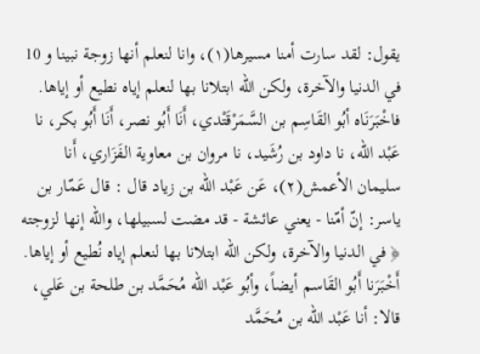يقول: لقد سارت أمنا مسيرها(١)، وانا لنعلم أنها زوجة نبينا و 10 في الدنيا والآخرة، ولكن الله ابتلانا بها لنعلم إياه نطيع أو إياها. فاخْبَرَنَاه أبُو القَاسِم بن السَّمَرْقَتْدي، أَنَا أَبُو نصر، أَنَا أَبُو بكر، نا عَبْد اللّه، نا داود بن رُشَيد، نا مروان بن معاوية الفَزَاري، أَنا سليمان الأعمش(٢)، عَن عَبْد اللّه بن زیاد قال : قال عَمّار بن ياسر: إنّ أمّنا - يعني عائشة - قد مضت لسبيلها، والله إنها لزوجته ﴿ في الدنيا والآخرة، ولكن الله ابتلانا بها لنعلم إياه نُطيع أو إياها. أَخْبَرَنا أَبُو القَاسم أيضاً، وأبُو عَبْد اللّه مُحَمَّد بن طلحة بن عَلي، قالا: أنا عَبْد اللّه بن مُحَمَّد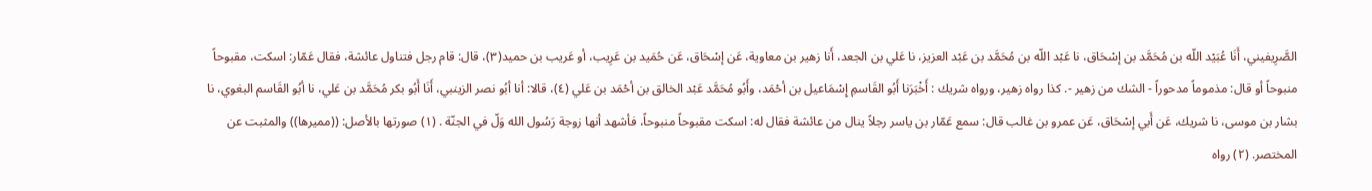الصَّرِيفيني، أَنَا عُبَيْد اللّه بن مُحَمَّد بن إسْحَاق، نا عَبْد اللّه بن مُحَمَّد بن عَبْد العزيز، نا عَلي بن الجعد، أَنا زهير بن معاوية، عَن إسْحَاق، عَن حُمَيد بن عَرِيب، أو عَريب بن حميد(٣)، قال: قام رجل فتناول عائشة، فقال عَمّار: اسكت، مقبوحاً منبوحاً أو قال: مذموماً مدحوراً - الشك من زهير -. کذا رواه زهير، ورواه شريك : أَخْبَرَنا أَبُو القَاسمِ إِسْمَاعيل بن أحْمَد، وأَبُو مُحَمَّد عَبْد الخالق بن أحْمَد بن عَلي (٤)، قالا: أنا أبُو نصر الزينبي، أَنَا أَبُو بكر مُحَمَّد بن عَلي، نا أبُو القَاسم البغوي، نا بشار بن موسى، نا شريك، عَن أَبي إسْحَاق، عَن عمرو بن غالب قال: سمع عَمّار بن ياسر رجلاً ينال من عائشة فقال له: اسكت مقبوحاً منبوحاً، فأشهد أنها زوجة رَسُول الله وَلّ في الجنّة . (١) صورتها بالأصل: ((مميرها)) والمثبت عن المختصر. (٢) رواه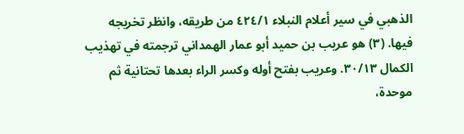الذهبي في سير أعلام النبلاء ٤٢٤/١ من طريقه، وانظر تخريجه فيها. (٣) هو عريب بن حميد أبو عمار الهمداني ترجمته في تهذيب الكمال ٣٠/١٣. وعريب بفتح أوله وكسر الراء بعدها تحتانية ثم موحدة،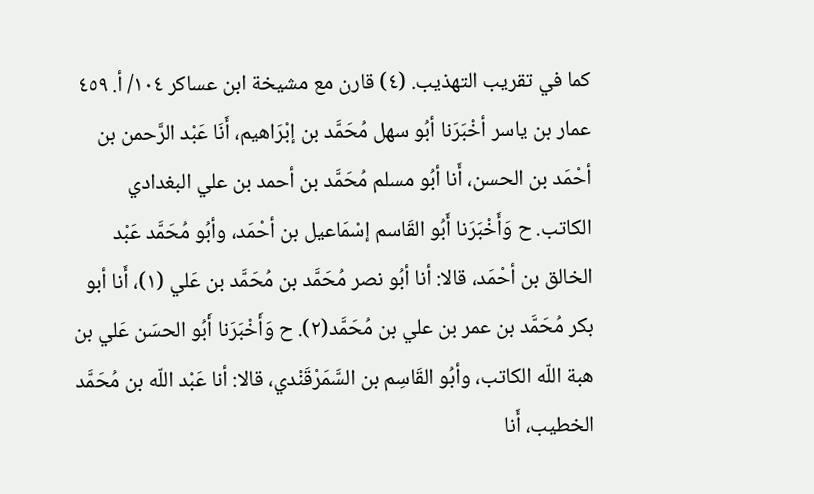كما في تقريب التهذيب. (٤) قارن مع مشيخة ابن عساكر ١٠٤/ أ. ٤٥٩ عمار بن ياسر أخْبَرَنا أبُو سهل مُحَمَّد بن إبْرَاهيم، أَنَا عَبْد الرَّحمن بن أحْمَد بن الحسن، أَنا أبُو مسلم مُحَمَّد بن أحمد بن علي البغدادي الكاتب. ح وَأَخْبَرَنا أَبُو القَاسم إسْمَاعيل بن أحْمَد، وأبُو مُحَمَّد عَبْد الخالق بن أحْمَد، قالا: أنا أبُو نصر مُحَمَّد بن مُحَمَّد بن عَلي (١)، أَنا أبو بكر مُحَمَّد بن عمر بن علي بن مُحَمَّد(٢). ح وَأَخْبَرَنا أَبُو الحسَن عَلي بن هبة اللّه الكاتب، وأبُو القَاسِم بن السَّمَرْقَنْدي، قالا: أنا عَبْد اللّه بن مُحَمَّد الخطيب، أَنا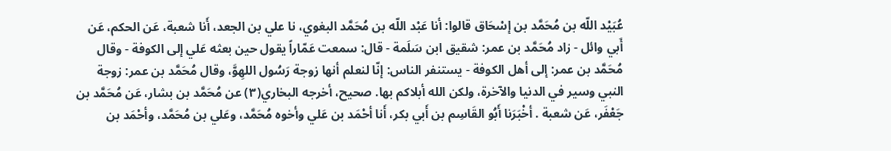عُبَيْد اللّه بن مُحَمَّد بن إسْحَاق قالوا: أنا عَبْد اللّه بن مُحَمَّد البغوي، نا علي بن الجعد، أَنا شعبة، عَن الحكم، عَن أَبي وائل - زاد مُحَمَّد بن عمر: شقيق ابن سَلَمة - قال: سمعت عَمّاراً يقول حين بعثه عَلي إلى الكوفة - وقال مُحَمَّد بن عمر: إلى أهل الكوفة - يستنفر الناس: إنّا لنعلم أنها زوجة رَسُول اللهِوَّ، وقال مُحَمَّد بن عمر: زوجة النبي وسير في الدنيا والآخرة، ولكن الله أبلاكم بها. صحيح، أخرجه البخاري(٣) عن مُحَمَّد بن بشار، عَن مُحَمَّد بن جَعْفَر، عَن شعبة . أخْبَرَنا أَبُو القَاسِم بن أَبي بكر، أَنا أحْمَد بن عَلي وأخوه مُحَمَّد، وعَلي بن مُحَمَّد، وأحْمَد بن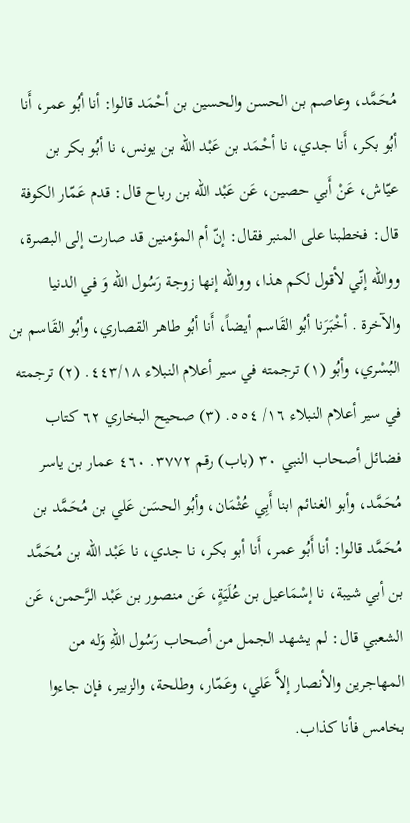مُحَمَّد، وعاصم بن الحسن والحسين بن أحْمَد قالوا: أنا أبُو عمر، أَنا أبُو بكر، أَنا جدي، نا أحْمَد بن عَبْد اللّه بن يونس، نا أبُو بكر بن عيّاش، عَنْ أَبي حصين، عَن عَبْد اللّه بن رباح قال: قدم عَمّار الكوفة قال: فخطبنا على المنبر فقال: إنّ أم المؤمنين قد صارت إلى البصرة، ووالله إنّي لأقول لكم هذا، ووالله إنها زوجة رَسُول الله وَ في الدنيا والآخرة . أخْبَرَنا أبُو القَاسم أيضاً، أَنا أبُو طاهر القصاري، وأبُو القَاسم بن البُسْري، وأبُو (١) ترجمته في سير أعلام النبلاء ٤٤٣/١٨. (٢) ترجمته في سير أعلام النبلاء ١٦/ ٥٥٤. (٣) صحيح البخاري ٦٢ كتاب فضائل أصحاب النبي ٣٠ (باب) رقم ٣٧٧٢. ٤٦٠ عمار بن ياسر مُحَمَّد، وأبو الغنائم ابنا أَبِي عُثْمَان، وأبُو الحسَن عَلي بن مُحَمَّد بن مُحَمَّد قالوا: أنا أَبُو عمر، أَنا أبو بكر، نا جدي، نا عَبْد اللّه بن مُحَمَّد بن أبي شيبة، نا إسْمَاعيل بن عُلَيَةٍ، عَن منصور بن عَبْد الرَّحمن، عَن الشعبي قال: لم يشهد الجمل من أصحاب رَسُول اللهِ وَله من المهاجرين والأنصار إلاَّ عَلي، وعَمّار، وطلحة، والزبير، فإن جاءوا بخامس فأنا كذاب.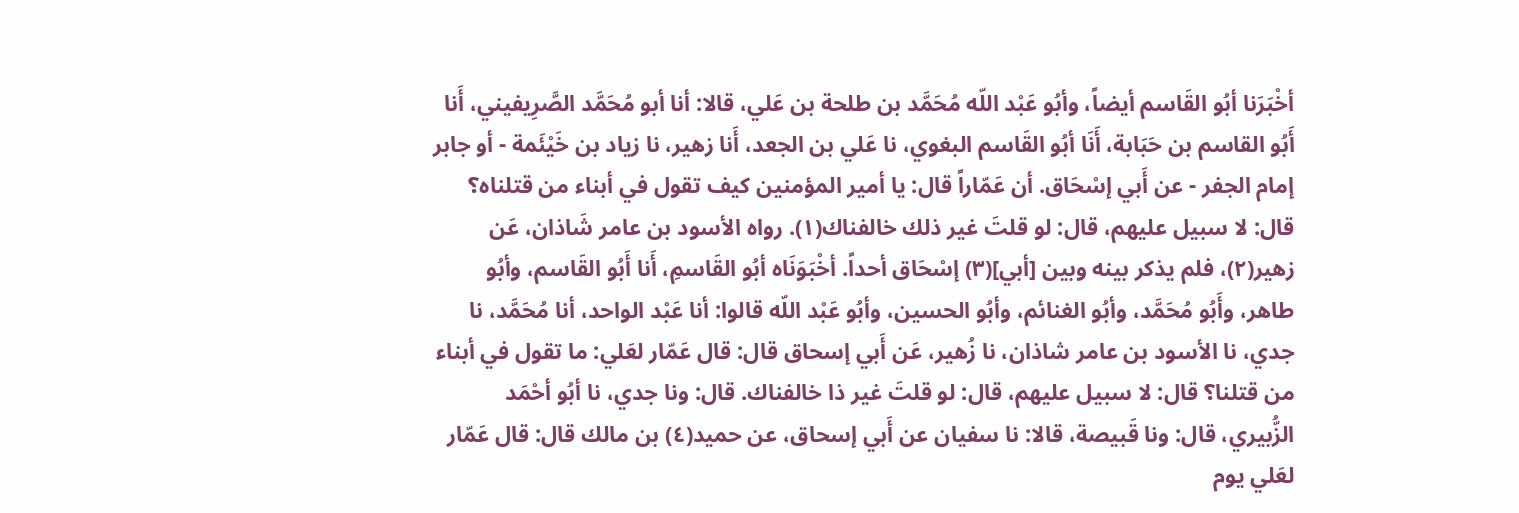أخْبَرَنا أبُو القَاسم أيضاً، وأبُو عَبْد اللّه مُحَمَّد بن طلحة بن عَلي، قالا: أنا أبو مُحَمَّد الصَّرِيفيني، أَنا أَبُو القاسم بن حَبَابة، أَنَا أبُو القَاسم البغوي، نا عَلي بن الجعد، أَنا زهير، نا زياد بن خَيْئَمة - أو جابر إمام الجفر - عن أَبي إسْحَاق. أن عَمّاراً قال: يا أمير المؤمنين كيف تقول في أبناء من قتلناه؟ قال: لا سبيل عليهم، قال: لو قلتَ غير ذلك خالفناك(١). رواه الأسود بن عامر شَاذان، عَن زهير(٢)، فلم يذكر بينه وبين [أبي](٣) إسْحَاق أحداً. أخْبَوَنَاه أبُو القَاسمِ، أَنا أَبُو القَاسم، وأبُو طاهر، وأَبُو مُحَمَّد، وأبُو الغنائم، وأبُو الحسين، وأبُو عَبْد اللّه قالوا: أنا عَبْد الواحد، أنا مُحَمَّد، نا جدي، نا الأسود بن عامر شاذان، نا زُهیر، عَن أَبي إسحاق قال: قال عَمّار لعَلي: ما تقول في أبناء من قتلنا؟ قال: لا سبيل عليهم، قال: لو قلتَ غير ذا خالفناك. قال: ونا جدي، نا أبُو أحْمَد الزُّبيري، قال: ونا قَبيصة، قالا: نا سفيان عن أَبي إسحاق، عن حميد(٤) بن مالك قال: قال عَمّار لعَلي يوم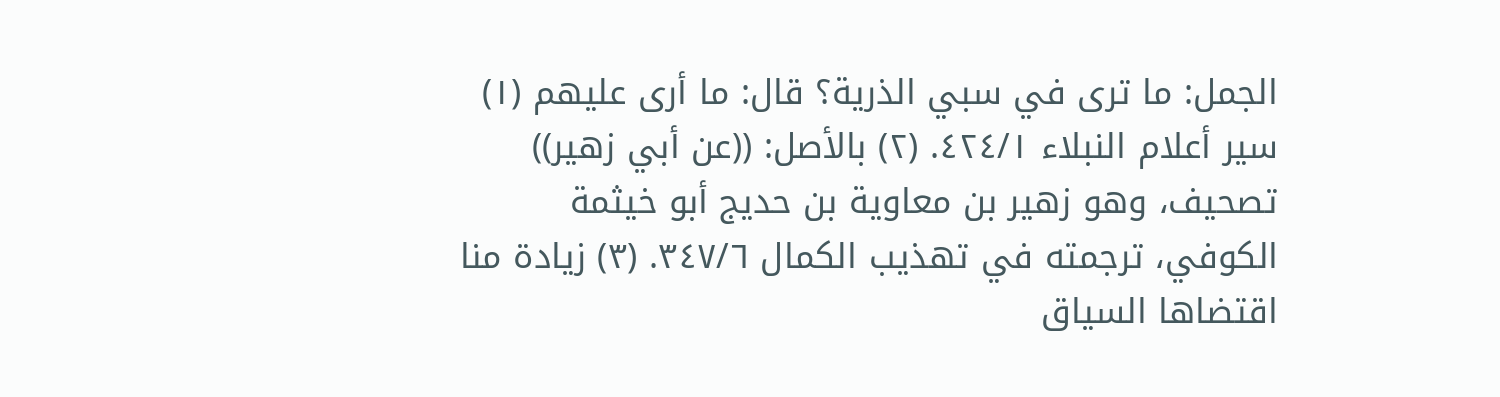الجمل: ما ترى في سبي الذرية؟ قال: ما أرى عليهم (١) سير أعلام النبلاء ٤٢٤/١. (٢) بالأصل: ((عن أبي زهير)) تصحيف، وهو زهير بن معاوية بن حديج أبو خيثمة الكوفي، ترجمته في تهذيب الكمال ٣٤٧/٦. (٣) زيادة منا اقتضاها السياق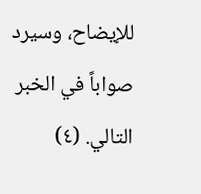للإيضاح، وسيرد صواباً في الخبر التالي. (٤)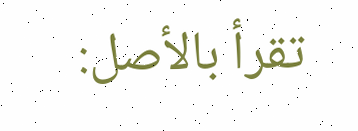تقرأ بالأصل: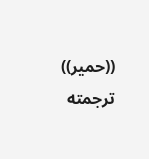((حمير)) ترجمته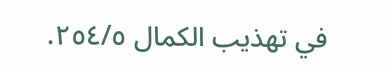في تهذيب الكمال ٢٥٤/٥.